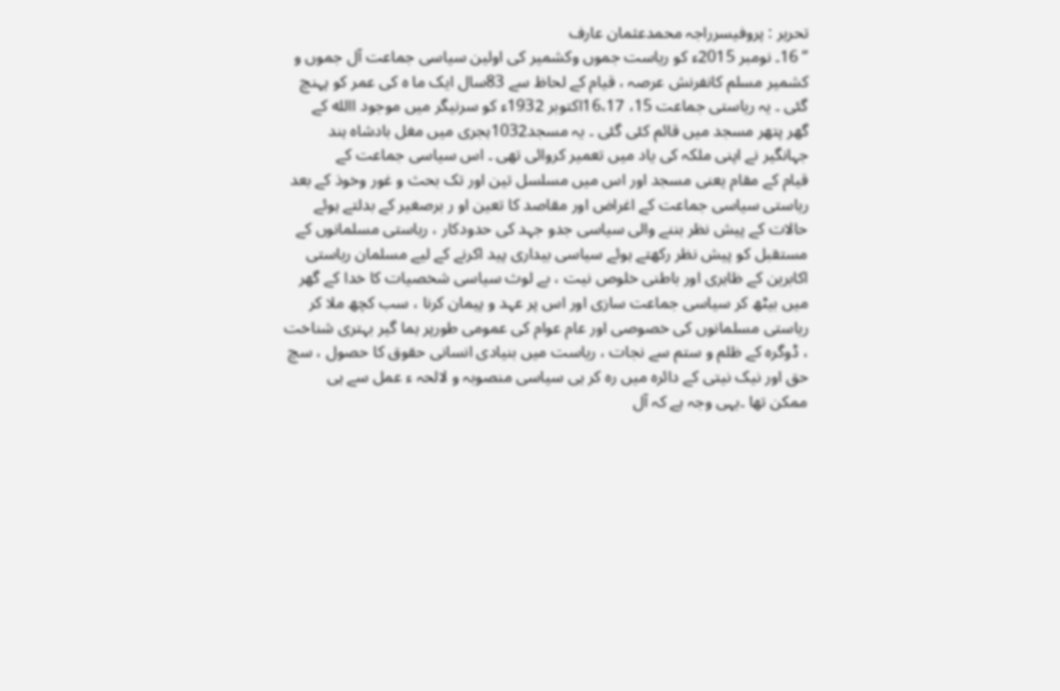تحریر : پروفیسرراجہ محمدعثمان عارف
‘‘ 16۔ نومبر 2015ء کو ریاست جموں وکشمیر کی اولین سیاسی جماعت آل جموں و
کشمیر مسلم کانفرنش عرصہ ، قیام کے لحاظ سے 83سال ایک ما ہ کی عمر کو پہنچ
گئی ۔ یہ ریاستی جماعت 15، 16،17اکتوبر 1932ء کو سرنیگر میں موجود االله کے
گھر پتھر مسجد میں قائم کئی گئی ۔ یہ مسجد1032ہجری میں مغل بادشاہ ہند
جہانگیر نے اپنی ملکہ کی یاد میں تعمیر کروائی تھی ۔ اس سیاسی جماعت کے
قیام کے مقام یعنی مسجد اور اس میں مسلسل تین اور تک بحث و غور وخوذ کے بعد
ریاستی سیاسی جماعت کے اغراض اور مقاصد کا تعین او ر برصغیر کے بدلتے ہوئے
حالات کے پیش نظر بننے والی سیاسی جدو جہد کی حدودکار ، ریاستی مسلمانوں کے
مستقبل کو پیش نظر رکھتے ہوئے سیاسی بیداری پید اکرنے کے لیے مسلمان ریاستی
اکابرین کے ظاہری اور باطنی خلوص نیت ، بے لوث سیاسی شخصیات کا خدا کے گھر
میں بیٹھ کر سیاسی جماعت سازی اور اس پر عہد و پیمان کرنا ، سب کچھ ملا کر
ریاستی مسلمانوں کی خصوصی اور عام عوام کی عمومی طورپر ہما گیر بہتری شناخت
، ڈوگرہ کے ظلم و ستم سے نجات ، ریاست میں بنیادی انسانی حقوق کا حصول ، سچ
حق اور نیک نیتی کے دائرہ میں رہ کر ہی سیاسی منصوبہ و لالحہ ء عمل سے ہی
ممکن تھا ۔یہی وجہ ہے کہ آل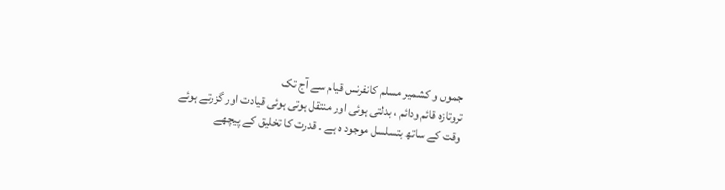جموں و کشمیر مسلم کانفرنس قیام سے آج تک
تروتازہ قائم ودائم ، بدلتی ہوئی اور منتقل ہوتی ہوئی قیادت اور گزرتے ہوئے
وقت کے ساتھ بتسلسل موجود ہ ہے ۔ قدرت کا تخلیق کے پیچھے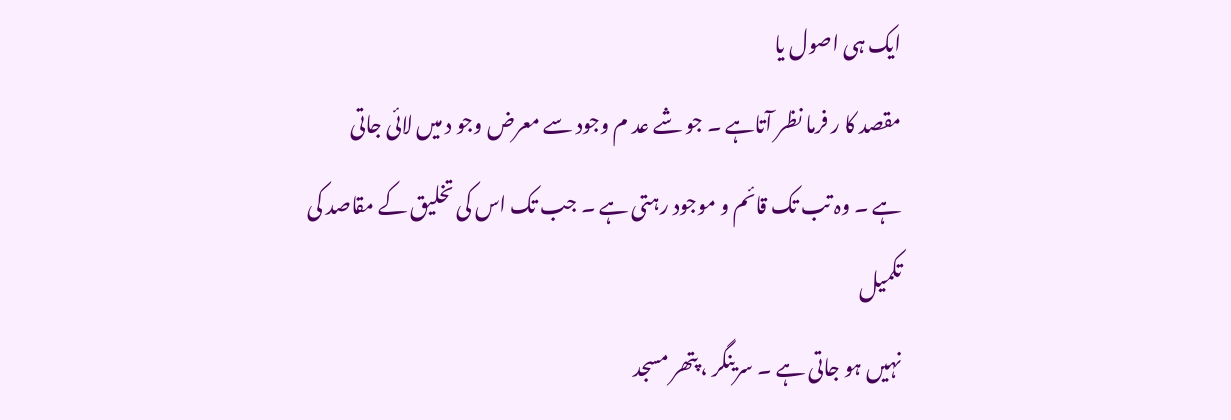ایک ہی اصول یا
مقصد کا ر فرما نظر آتاہے ۔ جو شے عد م وجود سے معرض وجو د میں لائی جاتی
ہے ۔ وہ تب تک قائم و موجود رہتی ہے ۔ جب تک اس کی تخلیق کے مقاصد کی تکمیل
نہیں ہو جاتی ہے ۔ سرینگر ، پتھر مسجد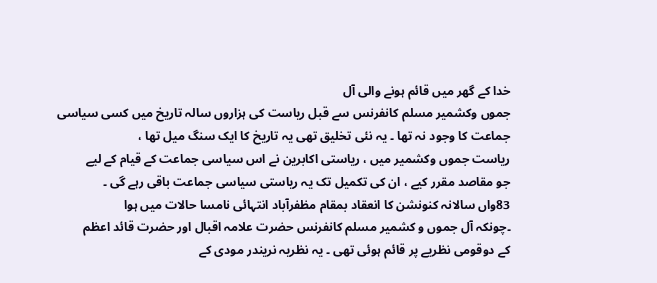خدا کے گھر میں قائم ہونے والی آل
جموں وکشمیر مسلم کانفرنس سے قبل ریاست کی ہزاروں سالہ تاریخ میں کسی سیاسی
جماعت کا وجود نہ تھا ۔ یہ نئی تخلیق تھی یہ تاریخ کا ایک سنگ میل تھا ،
ریاست جموں وکشمیر میں ، ریاستی اکابرین نے اس سیاسی جماعت کے قیام کے لیے
جو مقاصد مقرر کیے ، ان کی تکمیل تک یہ ریاستی سیاسی جماعت باقی رہے گی ۔
83واں سالانہ کنونشن کا انعقاد بمقام مظفرآباد انتہائی نامسا حالات میں ہوا
۔چونکہ آل جموں و کشمیر مسلم کانفرنس حضرت علامہ اقبال اور حضرت قائد اعظم
کے دوقومی نظریے پر قائم ہوئی تھی ۔ یہ نظریہ نریندر مودی کے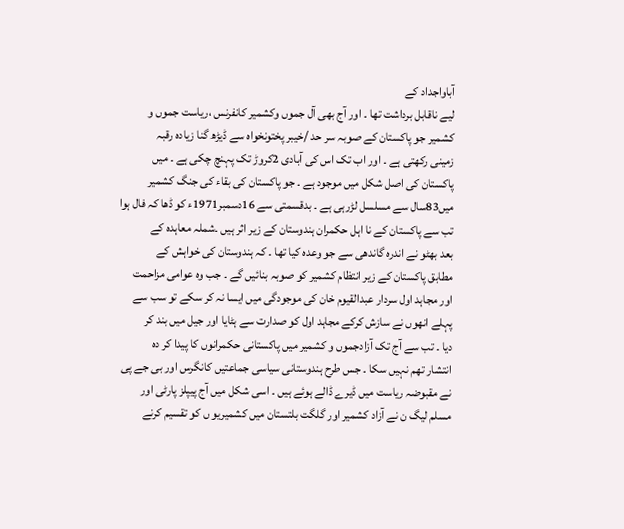آباواجداد کے
لیے ناقابل برداشت تھا ۔ اور آج بھی آل جموں وکشمیر کانفرنس ،ریاست جموں و
کشمیر جو پاکستان کے صوبہ سر حد /خیبر پختونخواہ سے ڈیڑھ گنا زیادہ رقبہ
زمینی رکھتی ہے ۔ اور اب تک اس کی آبادی 2کروڑ تک پہنچ چکی ہے ۔ میں
پاکستان کی اصل شکل میں موجود ہے ۔ جو پاکستان کی بقاء کی جنگ کشمیر
میں83سال سے مسلسل لڑرہی ہے ۔ بدقسمتی سے 16دسمبر1971ء کو ڈھا کہ فال ہوا
تب سے پاکستان کے نا اہل حکمران ہندوستان کے زیر اثر ہیں ۔شملہ معاہدہ کے
بعد بھٹو نے اندرہ گاندھی سے جو وعدہ کیا تھا ۔ کہ ہندوستان کی خواہش کے
مطابق پاکستان کے زیر انتظام کشمیر کو صوبہ بنائیں گے ۔ جب وہ عوامی مزاحمت
اور مجاہد اول سردار عبدالقیوم خان کی موجودگی میں ایسا نہ کر سکے تو سب سے
پہلے انھوں نے سازش کرکے مجاہد اول کو صدارت سے ہٹایا اور جیل میں بند کر
دیا ۔ تب سے آج تک آزادجموں و کشمیر میں پاکستانی حکمرانوں کا پیدا کر دہ
انتشار تھم نہیں سکا ۔ جس طرح ہندوستانی سیاسی جماعتیں کانگرس اور بی جے پی
نے مقبوضہ ریاست میں ڈیرے ڈالے ہوئے ہیں ۔ اسی شکل میں آج پیپلز پارٹی اور
مسلم لیگ ن نے آزاد کشمیر اور گلگت بلتستان میں کشمیریو ں کو تقسیم کرنے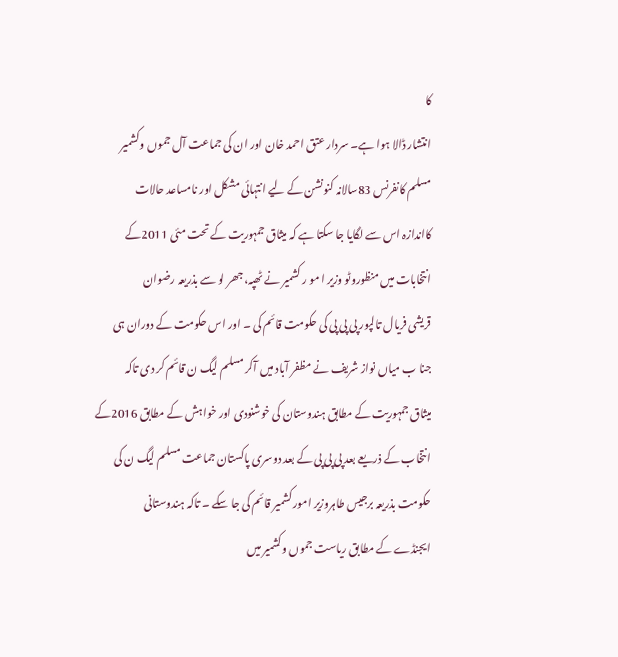کا
انتشار ڈالا ہوا ہے۔ سردار عتق احمد خان اور ان کی جماعت آل جموں وکشمیر
مسلم کانفرنس 83سالانہ کنونشن کے لیے انتہائی مشکل اور نامساعد حالات
کااندازہ اس سے لگایا جا سکتا ہے کہ میثاق جمہوریت کے تحت مئی 2011کے
انتخابات میں منظوروٹو وزیر ا مو ر کشمیر نے ٹھپہ، جھر لو سے بذریعہ رضوان
قریشی فریال تالپور پی پی پی کی حکومت قائم کی ۔ اور اس حکومت کے دوران ہی
جنا ب میاں نواز شریف نے مظفر آباد میں آکر مسلم لیگ ن قائم کر دی تاکہ
میثاق جمہوریت کے مطابق ہندوستان کی خوشنودی اور خواہش کے مطابق 2016کے
انتخاب کے ذریعے بعد پی پی پی کے بعد دوسری پاکستان جماعت مسلم لیگ ن کی
حکومت بذریعہ برجیس طاہروزیر امور کشمیر قائم کی جا سکے ۔ تاکہ ہندوستانی
ایجنڈے کے مطابق ریاست جموں وکشمیر میں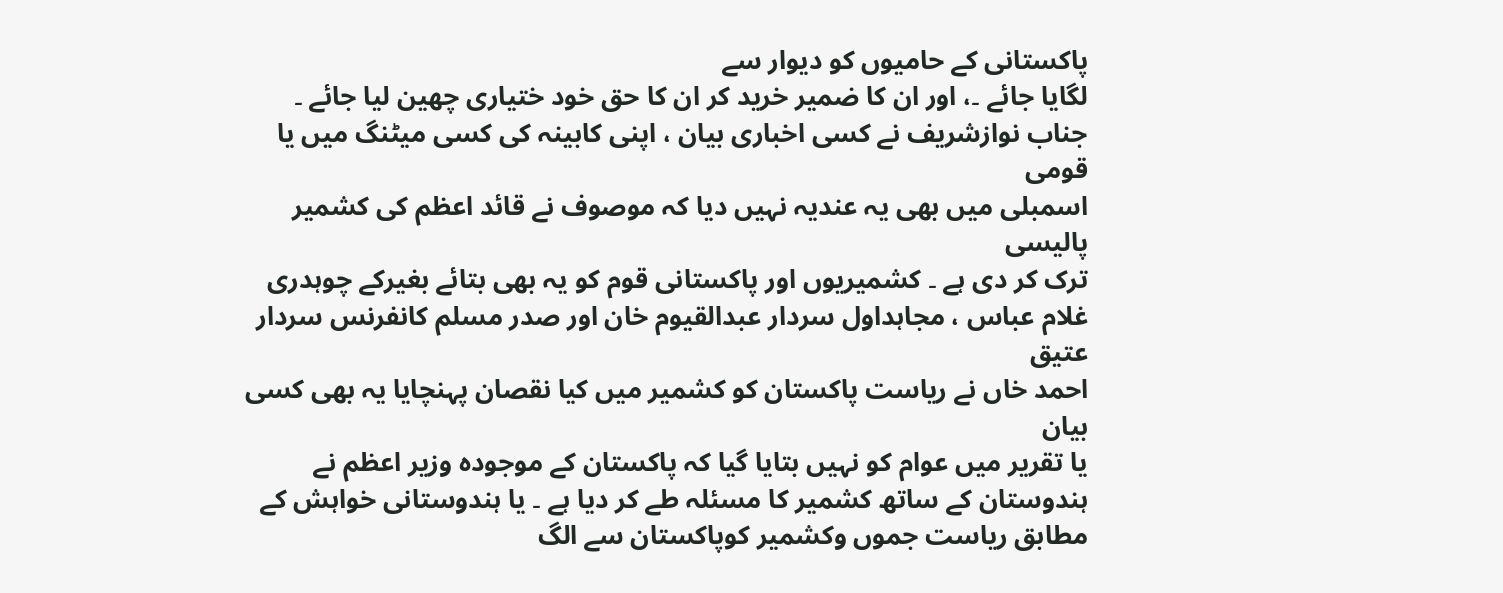پاکستانی کے حامیوں کو دیوار سے
لگایا جائے ۔، اور ان کا ضمیر خرید کر ان کا حق خود ختیاری چھین لیا جائے ۔
جناب نوازشریف نے کسی اخباری بیان ، اپنی کابینہ کی کسی میٹنگ میں یا قومی
اسمبلی میں بھی یہ عندیہ نہیں دیا کہ موصوف نے قائد اعظم کی کشمیر پالیسی
ترک کر دی ہے ۔ کشمیریوں اور پاکستانی قوم کو یہ بھی بتائے بغیرکے چوہدری
غلام عباس ، مجاہداول سردار عبدالقیوم خان اور صدر مسلم کانفرنس سردار عتیق
احمد خاں نے ریاست پاکستان کو کشمیر میں کیا نقصان پہنچایا یہ بھی کسی بیان
یا تقریر میں عوام کو نہیں بتایا گیا کہ پاکستان کے موجودہ وزیر اعظم نے
ہندوستان کے ساتھ کشمیر کا مسئلہ طے کر دیا ہے ۔ یا ہندوستانی خواہش کے
مطابق ریاست جموں وکشمیر کوپاکستان سے الگ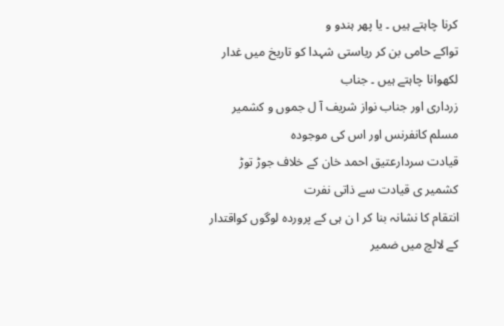کرنا چاہتے ہیں ۔ یا پھر ہندو و
تواکے حامی بن کر ریاستی شہدا کو تاریخ میں غدار لکھوانا چاہتے ہیں ۔ جناب
زرداری اور جناب نواز شریف آ ل جموں و کشمیر مسلم کانفرنس اور اس کی موجودہ
قیادت سردارعتیق احمد خان کے خلاف جوڑ توڑ کشمیر ی قیادت سے ذاتی نفرت
انتقام کا نشانہ بنا کر ا ن ہی کے پروردہ لوگوں کواقتدار کے لالچ میں ضمیر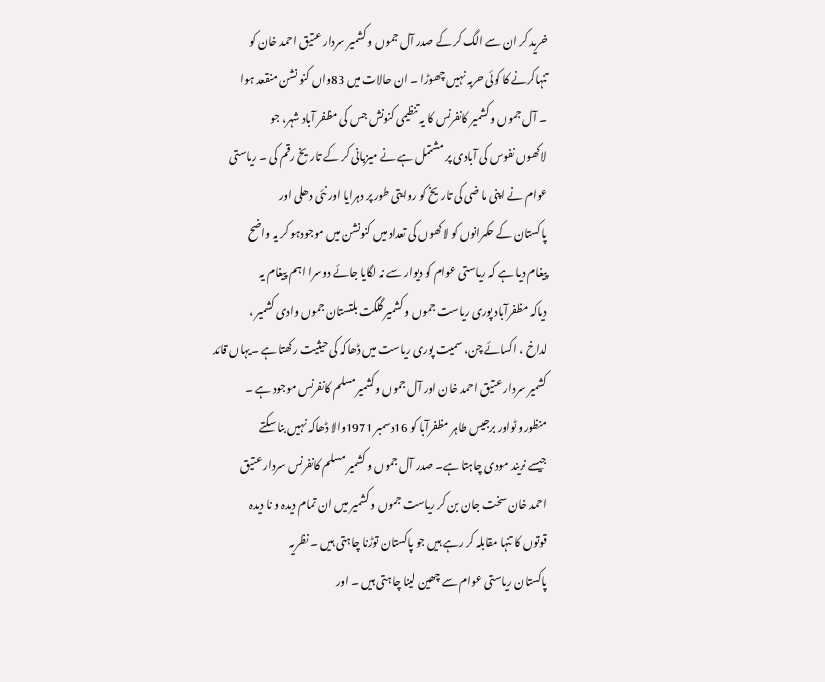خرید کر ان سے الگ کر کے صدر آل جموں و کشمیر سردار عتیق احمد خان کو
تنہاکرنے کا کوئی حربہ نہیں چھوڑا ۔ ان حالات میں 83واں کنو نشن منقعد ہوا
۔ آل جموں و کشمیر کانفرنس کا یہ تنظیمی کنونش جس کی مظفر آباد شہر، جو
لاکھوں نفوس کی آبادی پر مشتمل ہے نے میزبانی کر کے تاریخ رقم کی ۔ ریاستی
عوام نے اپنی ما ضی کی تاریخ کو روایتی طور پر دہرایا اور نئی دھلی اور
پاکستان کے حکمرانوں کو لاکھوں کی تعداد میں کنونشن میں موجودہو کر یہ واضح
پیغام دیا ہے کہ ریاستی عوام کو دیوار سے نہ لگایا جائے دوسرا اہم پیغام یہ
دیاکہ مظفرآباد پوری ریاست جموں و کشمیر گلگت بلتستان جموں وادی کشمیر ،
لداخ ، اکسائے چن، سمیت پوری ریاست میں ڈھاکہ کی حیثیت رکھتا ہے ۔یہاں قائد
کشمیر سردار عتیق احمد خان اور آل جموں وکشمیرمسلم کانفرنس موجود ہے ۔
منظورو ٹواور برجیس طاہر مظفرآبا کو 16دسمبر 1971والا ڈھاکہ نہیں بنا سکتے
جیسے نریند مودی چاہتا ہے۔ صدر آل جموں و کشمیر مسلم کانفرنس سردار عتیق
احمد خان سخت جان بن کر ریاست جموں و کشمیر میں ان تمام دیدہ و نا دیدہ
قوتوں کا تنہا مقابلہ کر رہے ہیں جو پاکستان توڑنا چاہتی ہیں ۔ نظریہ
پاکستان ریاستی عوام سے چھین لینا چاہتی ہیں ۔ اور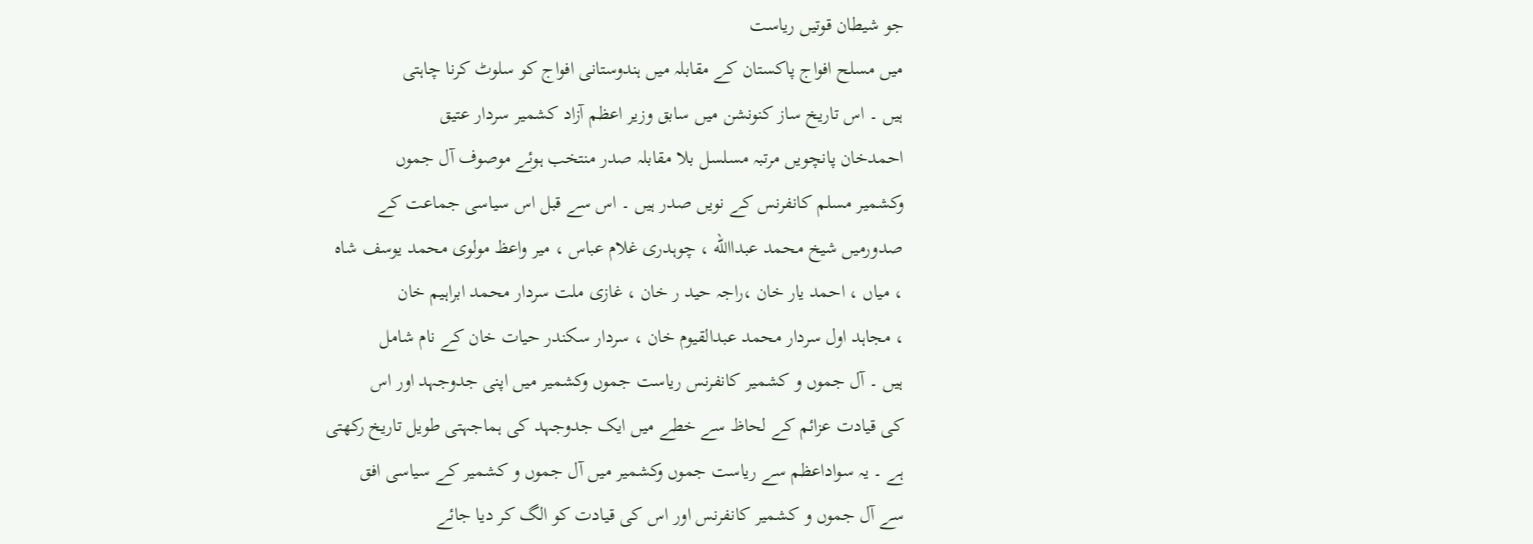جو شیطان قوتیں ریاست
میں مسلح افواج پاکستان کے مقابلہ میں ہندوستانی افواج کو سلوٹ کرنا چاہتی
ہیں ۔ اس تاریخ ساز کنونشن میں سابق وزیر اعظم آزاد کشمیر سردار عتیق
احمدخان پانچویں مرتبہ مسلسل بلا مقابلہ صدر منتخب ہوئے موصوف آل جموں
وکشمیر مسلم کانفرنس کے نویں صدر ہیں ۔ اس سے قبل اس سیاسی جماعت کے
صدورمیں شیخ محمد عبداالله ، چوہدری غلام عباس ، میر واعظ مولوی محمد یوسف شاہ
، میاں ، احمد یار خان ،راجہ حید ر خان ، غازی ملت سردار محمد ابراہیم خان
، مجاہد اول سردار محمد عبدالقیوم خان ، سردار سکندر حیات خان کے نام شامل
ہیں ۔ آل جموں و کشمیر کانفرنس ریاست جموں وکشمیر میں اپنی جدوجہد اور اس
کی قیادت عزائم کے لحاظ سے خطے میں ایک جدوجہد کی ہماجہتی طویل تاریخ رکھتی
ہے ۔ یہ سواداعظم سے ریاست جموں وکشمیر میں آل جموں و کشمیر کے سیاسی افق
سے آل جموں و کشمیر کانفرنس اور اس کی قیادت کو الگ کر دیا جائے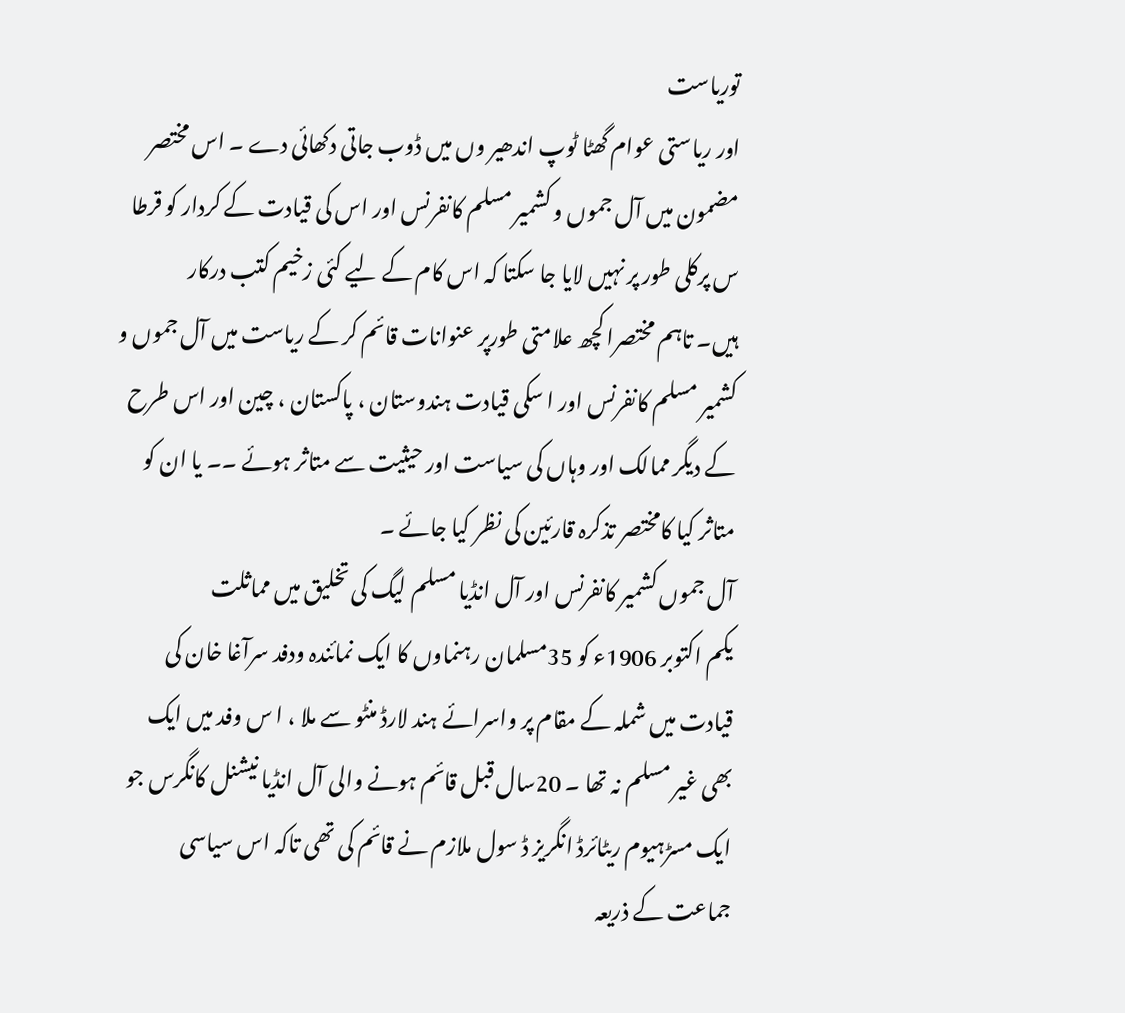توریاست
اور ریاستی عوام گھٹا ٹوپ اندھیر وں میں ڈوب جاتی دکھائی دے ۔ اس مختصر
مضمون میں آل جموں و کشمیر مسلم کانفرنس اور اس کی قیادت کے کردار کو قرطا
س پرکلی طور پر نہیں لایا جا سکتا کہ اس کام کے لیے کئی زخیم کتب درکار
ہیں۔ تاہم مختصرا کچھ علامتی طورپر عنوانات قائم کر کے ریاست میں آل جموں و
کشمیر مسلم کانفرنس اور ا سکی قیادت ہندوستان ، پاکستان ، چین اور اس طرح
کے دیگر ممالک اور وہاں کی سیاست اور حیثیت سے متاثر ہوئے ۔۔ یا ان کو
متاثر کیا کامختصر تذکرہ قارئین کی نظر کیا جائے ۔
آل جموں کشمیر کانفرنس اور آل انڈیا مسلم لیگ کی تخلیق میں مماثلت
یکم اکتوبر 1906ء کو 35مسلمان رہنماوں کا ایک نمائندہ ودفد سرآغا خان کی
قیادت میں شملہ کے مقام پر واسرائے ہند لارڈ منٹو سے ملا ، ا س وفد میں ایک
بھی غیر مسلم نہ تھا ۔ 20سال قبل قائم ہونے والی آل انڈیا نیشنل کانگرس جو
ایک مسڑہیوم ریٹائرڈ انگریز ڈ سول ملازم نے قائم کی تھی تاکہ اس سیاسی
جماعت کے ذریعہ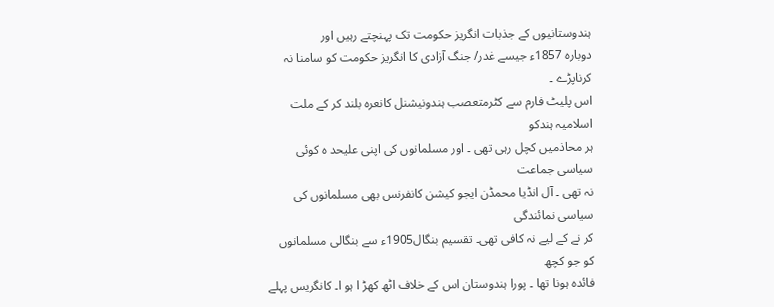ہندوستانیوں کے جذبات انگریز حکومت تک پہنچتے رہیں اور
دوبارہ 1857ء جیسے غدر/ جنگ آزادی کا انگریز حکومت کو سامنا نہ کرناپڑے ۔
اس پلیٹ فارم سے کٹرمتعصب ہندونیشنل کانعرہ بلند کر کے ملت اسلامیہ ہندکو
ہر محاذمیں کچل رہی تھی ۔ اور مسلمانوں کی اپنی علیحد ہ کوئی سیاسی جماعت
نہ تھی ۔ آل انڈیا محمڈن ایجو کیشن کانفرنس بھی مسلمانوں کی سیاسی نمائندگی
کر نے کے لیے نہ کافی تھی۔ تقسیم بنگال1905ء سے بنگالی مسلمانوں کو جو کچھ
فائدہ ہونا تھا ۔ پورا ہندوستان اس کے خلاف اٹھ کھڑ ا ہو ا۔ کانگریس پہلے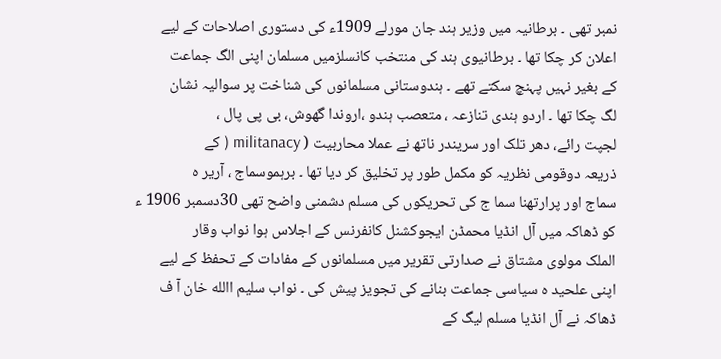نمبر تھی ۔ برطانیہ میں وزیر ہند جان مورلے 1909ء کی دستوری اصلاحات کے لیے
اعلان کر چکا تھا ۔ برطانیوی ہند کی منتخب کانسلزمیں مسلمان اپنی الگ جماعت
کے بغیر نہیں پہنچ سکتے تھے ۔ ہندوستانی مسلمانوں کی شناخت پر سوالیہ نشان
لگ چکا تھا ۔ اردو ہندی تنازعہ ، متعصب ہندو ،اروندا گھوش، بی پی پال ،
لجپت رائے، دھر تلک اور سریندر ناتھ نے عملا محاربیت ( militanacy ( کے
ذریعہ دوقومی نظریہ کو مکمل طور پر تخلیق کر دیا تھا ۔ برہموسماج ، آریر ہ
سماج اور پرارتھنا سما ج کی تحریکوں کی مسلم دشمنی واضح تھی 30دسمبر 1906 ء
کو ڈھاکہ میں آل انڈیا محمڈن ایجوکشنل کانفرنس کے اجلاس ہوا نواب وقار
الملک مولوی مشتاق نے صدارتی تقریر میں مسلمانوں کے مفادات کے تحفظ کے لیے
اپنی علحید ہ سیاسی جماعت بنانے کی تجویز پیش کی ۔ نواب سلیم االله خان آ ف
ڈھاکہ نے آل انڈیا مسلم لیگ کے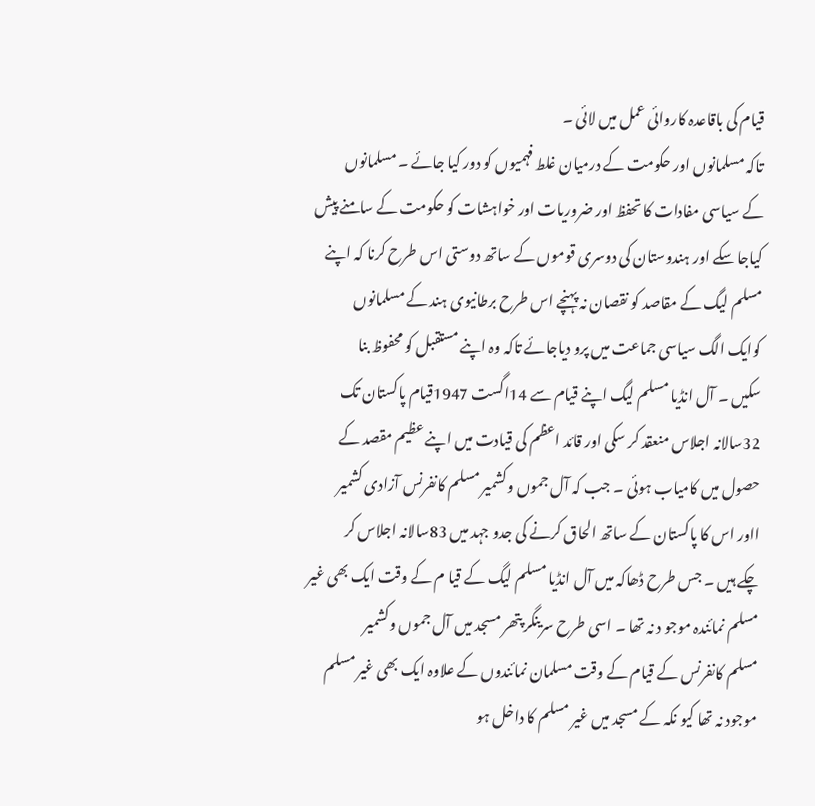قیام کی باقاعدہ کاروائی عمل میں لائی ۔
تاکہ مسلمانوں اور حکومت کے درمیان غلط فہمیوں کو دور کیا جائے ۔ مسلمانوں
کے سیاسی مفادات کا تحفظ اور ضروریات اور خواہشات کو حکومت کے سامنے پیش
کیاجا سکے اور ہندوستان کی دوسری قوموں کے ساتھ دوستی اس طرح کرنا کہ اپنے
مسلم لیگ کے مقاصد کو نقصان نہ پہنچے اس طرح برطانیوی ہند کے مسلمانوں
کوایک الگ سیاسی جماعت میں پرو دیاجائے تاکہ وہ اپنے مستقبل کو محفوظ بنا
سکیں ۔ آل انڈیا مسلم لیگ اپنے قیام سے 14اگست 1947قیام پاکستان تک
32سالانہ اجلاس منعقد کر سکی اور قائد اعظم کی قیادت میں اپنے عظیم مقصد کے
حصول میں کامیاب ہوئی ۔ جب کہ آل جموں وکشمیر مسلم کانفرنس آزادی کشمیر
ااور اس کا پاکستان کے ساتھ الحاق کرنے کی جدو جہد میں 83سالانہ اجلاس کر
چکے ہیں ۔ جس طرح ڈھاکہ میں آل انڈیا مسلم لیگ کے قیا م کے وقت ایک بھی غیر
مسلم نمائندہ موجو د نہ تھا ۔ اسی طرح سرینگر پتھر مسجد میں آل جموں وکشمیر
مسلم کانفرنس کے قیام کے وقت مسلمان نمائندوں کے علاوہ ایک بھی غیر مسلم
موجود نہ تھا کیو نکہ کے مسجد میں غیر مسلم کا داخل ہو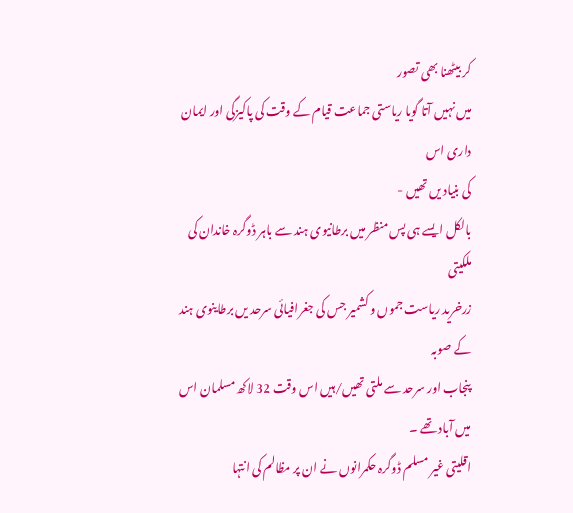کر بیٹھنا بھی تصور
میں نہیں آتا گویا ریاستی جماعت قیام کے وقت کی پاکیزگی اور ایمان داری اس
کی بنیاد یں تھیں -
بالکل ایسے ہی پس منظر میں برطانیوی ہند سے باہر ڈوگرہ خاندان کی ملکیتی
زرخرید ریاست جموں و کشمیر جس کی جغرافیائی سرحد یں برطاینوی ہند کے صوبہ
پنجاب اور سرحد سے ملتی تھیں/ہیں اس وقت 32 لاکھ مسلمان اس میں آباد تھے ۔
اقلیتی غیر مسلم ڈوگرہ حکمرانوں نے ان پر مظالم کی انتہا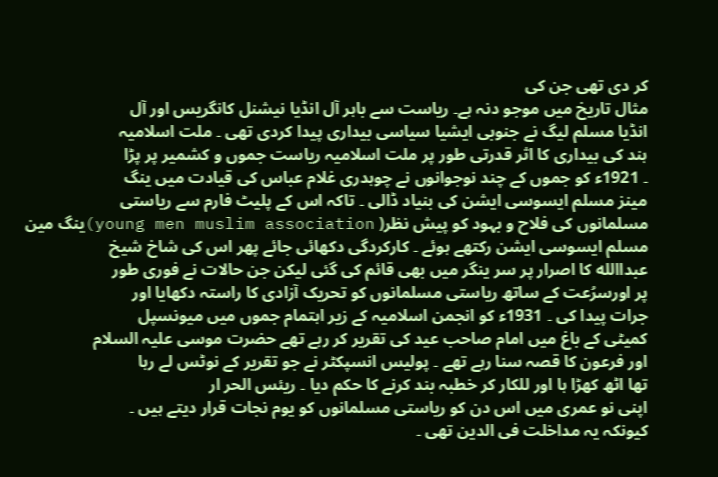کر دی تھی جن کی
مثال تاریخ میں موجو دنہ ہے۔ ریاست سے باہر آل انڈیا نیشنل کانگریس اور آل
انڈیا مسلم لیگ نے جنوبی ایشیا سیاسی بیداری پیدا کردی تھی ۔ ملت اسلامیہ
ہند کی بیداری کا اثر قدرتی طور پر ملت اسلامیہ ریاست جموں و کشمیر پر پڑا
۔ 1921ء کو جموں کے چند نوجوانوں نے چوہدری غلام عباس کی قیادت میں ینگ
مینز مسلم ایسوسی ایشن کی بنیاد ڈالی ۔ تاکہ اس کے پلیٹ فارم سے ریاستی
مسلمانوں کی فلاح و بہود کو پیش نظر( young men muslim association)ینگ مین
مسلم ایسوسی ایشن رکتھے ہوئے ۔ کارکردگی دکھائی جائے پھر اس کی شاخ شیخ
عبداالله کا اصرار پر سر ینگر میں بھی قائم کی گئی لیکن جن حالات نے فوری طور
پر اورسرُعت کے ساتھ ریاستی مسلمانوں کو تحریک آزادی کا راستہ دکھایا اور
جرات پیدا کی ۔ 1931ء کو انجمن اسلامیہ کے زیر اہتمام جموں میں میونسپل
کمیٹی کے باغ میں امام صاحب عید کی تقریر کر رہے تھے حضرت موسی علیہ السلام
اور فرعون کا قصہ سنا رہے تھے ۔ پولیس انسپکٹر نے جو تقریر کے نوٹس لے رہا
تھا اٹھ کھڑا ہا اور للکار کر خطبہ بند کرنے کا حکم دیا ۔ ریئس الحر ار
اپنی نو عمری میں اس دن کو ریاستی مسلمانوں کو یوم نجات قرار دیتے ہیں ۔
کیونکہ یہ مداخلت فی الدین تھی ۔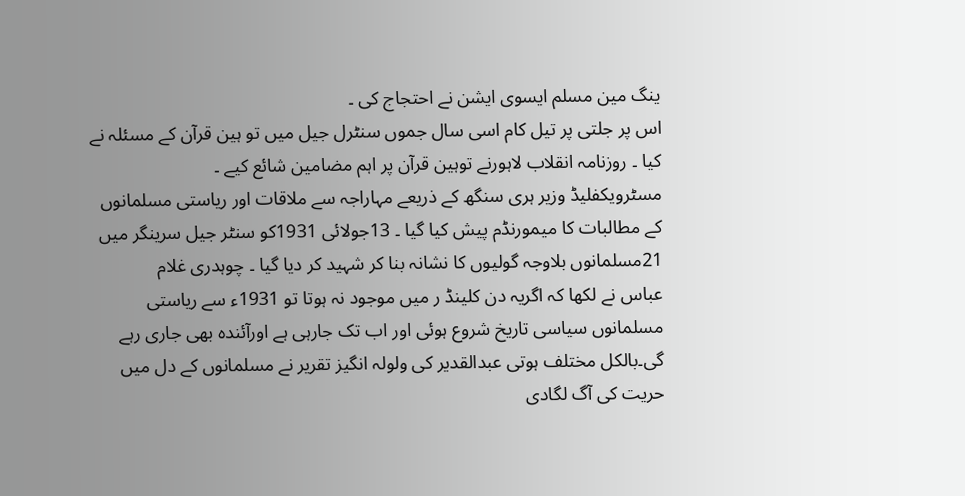ینگ مین مسلم ایسوی ایشن نے احتجاج کی ۔
اس پر جلتی پر تیل کام اسی سال جموں سنٹرل جیل میں تو ہین قرآن کے مسئلہ نے
کیا ۔ روزنامہ انقلاب لاہورنے توہین قرآن پر اہم مضامین شائع کیے ۔
مسٹرویکفلیڈ وزیر ہری سنگھ کے ذریعے مہاراجہ سے ملاقات اور ریاستی مسلمانوں
کے مطالبات کا میمورنڈم پیش کیا گیا ۔ 13جولائی 1931کو سنٹر جیل سرینگر میں
21مسلمانوں بلاوجہ گولیوں کا نشانہ بنا کر شہید کر دیا گیا ۔ چوہدری غلام
عباس نے لکھا کہ اگریہ دن کلینڈ ر میں موجود نہ ہوتا تو 1931ء سے ریاستی
مسلمانوں سیاسی تاریخ شروع ہوئی اور اب تک جارہی ہے اورآئندہ بھی جاری رہے
گی۔بالکل مختلف ہوتی عبدالقدیر کی ولولہ انگیز تقریر نے مسلمانوں کے دل میں
حریت کی آگ لگادی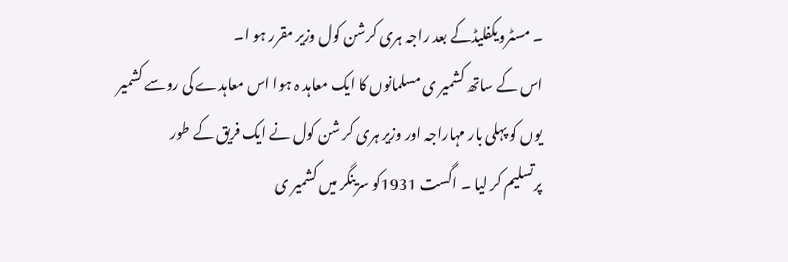۔ مسٹرویکفلیڈکے بعد راجہ ہری کرشن کول وزیر مقرر ہو ا۔
اس کے ساتھ کشمیر ی مسلمانوں کا ایک معاہد ہ ہوا اس معاہدے کی روسے کشمیر
یوں کو پہلی بار مہاراجہ اور وزیر ہری کر شن کول نے ایک فریق کے طور
پرتسلیم کر لیا ۔ اگست 1931کو سرینگر میں کشمیر ی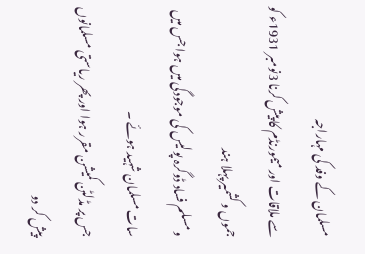مسلمان کے وفد کی مہاراجہ
سے ملاقات اور میمورنڈم کا پیش کرنا 3نومبر 1931ء کو جموں و کشمیر پہلا ہند
و مسلم فساد ڈوگرہ پولیس کی موجودگی میں ہوا جس میں سات مسلمان شہید ہوئے ۔
جس پر مڈلٹن کمیشن مقرر ہوا اور پھر ریاستی مسلمانوں پیش کر دو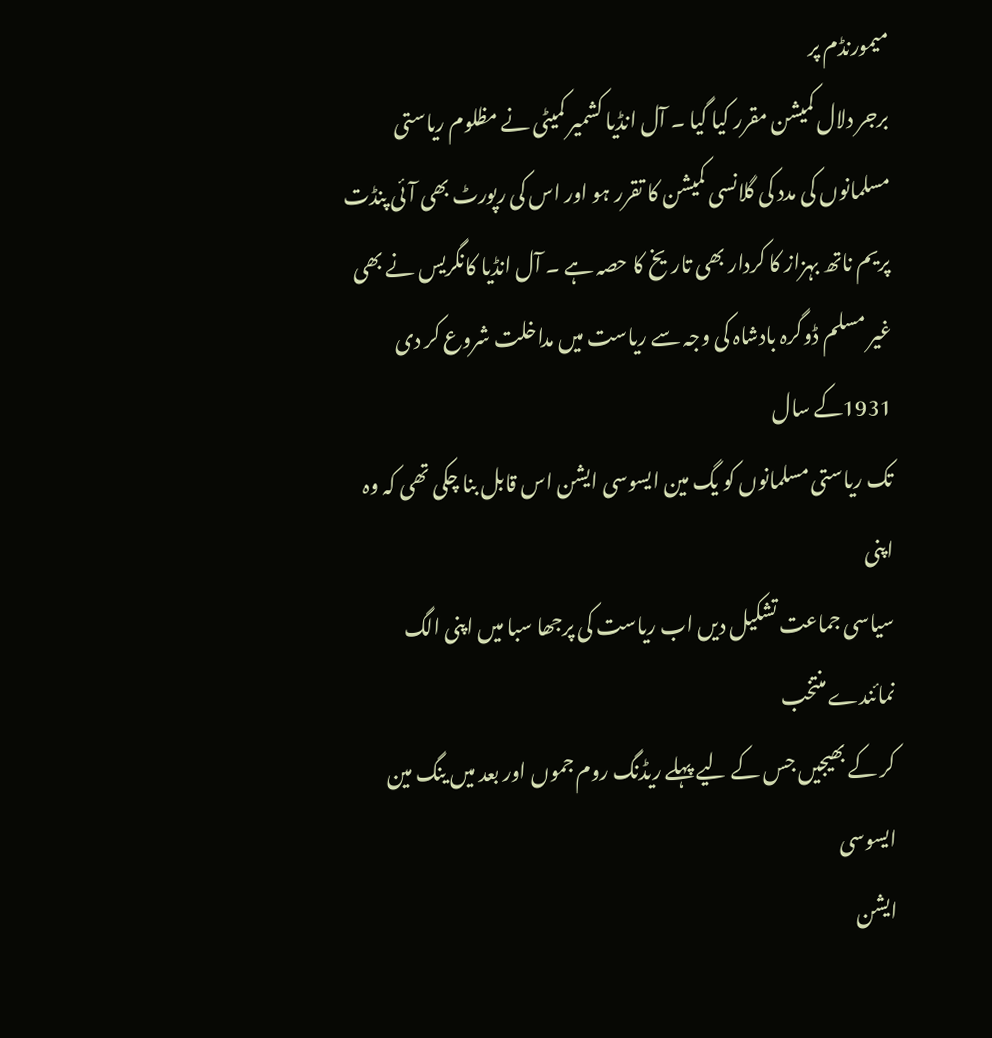میمورنڈم پر
برجر دلال کمیشن مقرر کیا گیا ۔ آل انڈیا کشمیر کمیٹی نے مظلوم ریاستی
مسلمانوں کی مدد کی گلانسی کمیشن کا تقرر ہو اور اس کی رپورٹ بھی آئی پنڈت
پریم ناتھ بہزاز کا کردار بھی تاریخ کا حصہ ہے ۔ آل انڈیا کانگریس نے بھی
غیر مسلم ڈوگرہ بادشاہ کی وجہ سے ریاست میں مداخلت شروع کر دی 1931کے سال
تک ریاستی مسلمانوں کو یگ مین ایسوسی ایشن اس قابل بنا چکی تھی کہ وہ اپنی
سیاسی جماعت تشکیل دیں اب ریاست کی پرجھا سبا میں اپنی الگ نمائندے منتخب
کر کے بھیجیں جس کے لیے پہلے ریڈنگ روم جموں اور بعد میں ینگ مین ایسوسی
ایشن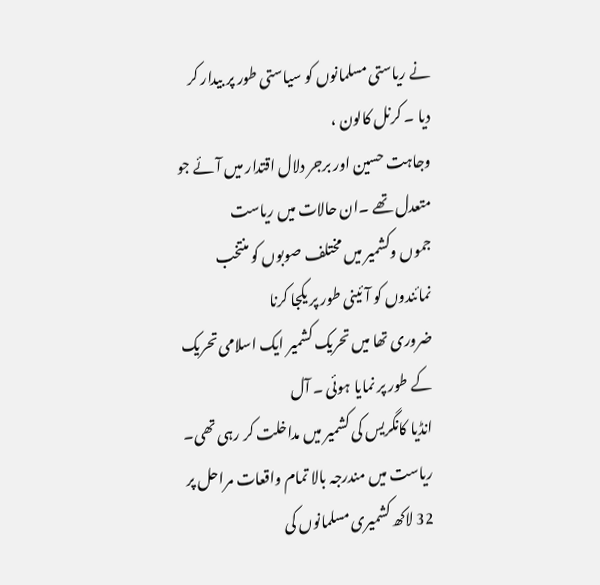نے ریاستی مسلمانوں کو سیاستی طور پر بیدار کر دیا ۔ کرنل کالون ،
وجاہت حسین اور برجر دلال اقتدار میں آئے جو متعدل تھے ۔ان حالات میں ریاست
جموں وکشمیر میں مختلف صوبوں کو منتخب نمائندوں کو آئینی طور پر یکجا کرنا
ضروری تھا میں تحریک کشمیر ایک اسلامی تحریک کے طور پر نمایا ہوئی ۔ آل
انڈیا کانگریس کی کشمیر میں مداخلت کر رہی تھی۔
ریاست میں مندرجہ بالا تمام واقعات مراحل پر 32 لاکھ کشمیری مسلمانوں کی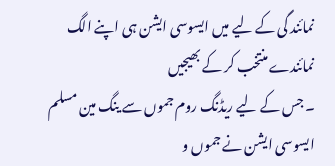نمائند گی کے لیے میں ایسوسی ایشن ہی اپنے الگ نمائندے منتخب کر کے بھیجیں
۔ جس کے لیے ریڈنگ روم جموں سے ینگ مین مسلم ایسوسی ایشن نے جموں و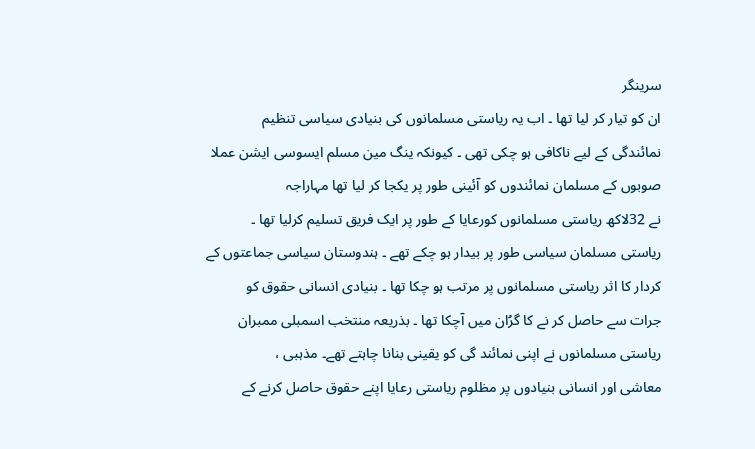سرینگر
ان کو تیار کر لیا تھا ۔ اب یہ ریاستی مسلمانوں کی بنیادی سیاسی تنظیم
نمائندگی کے لیے ناکافی ہو چکی تھی ۔ کیونکہ ینگ مین مسلم ایسوسی ایشن عملا
صوبوں کے مسلمان نمائندوں کو آئینی طور پر یکجا کر لیا تھا مہاراجہ
نے 32لاکھ ریاستی مسلمانوں کورعایا کے طور پر ایک فریق تسلیم کرلیا تھا ۔
ریاستی مسلمان سیاسی طور پر بیدار ہو چکے تھے ۔ ہندوستان سیاسی جماعتوں کے
کردار کا اثر ریاستی مسلمانوں پر مرتب ہو چکا تھا ۔ بنیادی انسانی حقوق کو
جرات سے حاصل کر نے کا گرُان میں آچکا تھا ۔ بذریعہ منتخب اسمبلی ممبران
ریاستی مسلمانوں نے اپنی نمائند گی کو یقینی بنانا چاہتے تھے۔ مذہبی ،
معاشی اور انسانی بنیادوں پر مظلوم ریاستی رعایا اپنے حقوق حاصل کرنے کے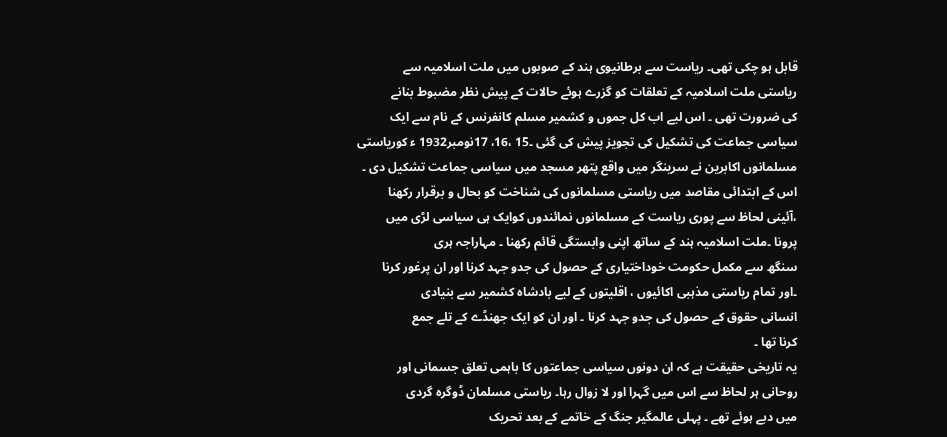قابل ہو چکی تھی۔ ریاست سے برطانیوی ہند کے صوبوں میں ملت اسلامیہ سے
ریاستی ملت اسلامیہ کے تعلقات کو گزرے ہوئے حالات کے پیش نظر مضبوط بنانے
کی ضرورت تھی ۔ اس لیے اب کل جموں و کشمیر مسلم کانفرنس کے نام سے ایک
سیاسی جماعت کی تشکیل کی تجویز پیش کی گئی ۔15 ،16، 17نومبر1932 ء کوریاستی
مسلمانوں اکابرین نے سرینگر میں واقع پتھر مسجد میں سیاسی جماعت تشکیل دی ۔
اس کے ابتدائی مقاصد میں ریاستی مسلمانوں کی شناخت کو بحال و برقرار رکھنا
،آئینی لحاظ سے پوری ریاست کے مسلمانوں نمائندوں کوایک ہی سیاسی لڑی میں
پرونا ۔ملت اسلامیہ ہند کے ساتھ اپنی وابستگی قائم رکھنا ۔ مہاراجہ ہری
سنگھ سے مکمل حکومت خوداختیاری کے حصول کی جدو جہد کرنا اور ان پرغور کرنا
۔اور تمام ریاستی مذہبی اکائیوں ، اقلیتوں کے لیے بادشاہ کشمیر سے بنیادی
انسانی حقوق کے حصول کی جدو جہد کرنا ۔ اور ان کو ایک جھنڈے کے تلے جمع
کرنا تھا ۔
یہ تاریخی حقیقت ہے کہ ان دونوں سیاسی جماعتوں کا باہمی تعلق جسمانی اور
روحانی ہر لحاظ سے اس میں گہرا اور لا زوال رہا۔ ریاستی مسلمان ڈوگرہ گردی
میں دبے ہوئے تھے ۔ پہلی عالمگیر جنگ کے خاتمے کے بعد تحریک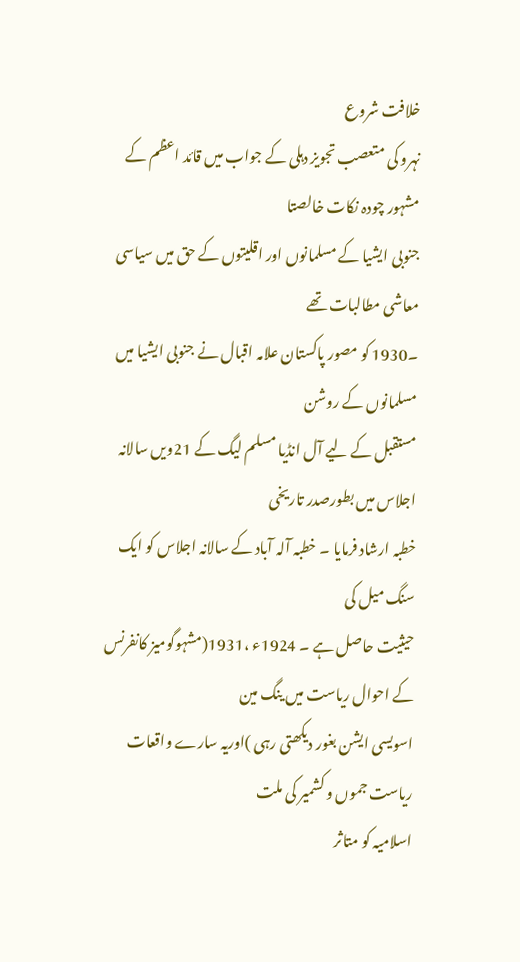خلافت شروع
نہرو کی متعصب تجویز دہلی کے جواب میں قائد اعظم کے مشہور چودہ نکات خالصتا
جنوبی ایشیا کے مسلمانوں اور اقلیتوں کے حق میں سیاسی معاشی مطالبات تھے
۔1930 کو مصور پاکستان علامہ اقبال نے جنوبی ایشیا میں مسلمانوں کے روشن
مستقبل کے لیے آل انڈیا مسلم لیگ کے 21ویں سالانہ اجلاس میں بطورصدر تاریخی
خطبہ ارشاد فرمایا ۔ خطبہ آلہ آباد کے سالانہ اجلاس کو ایک سنگ میل کی
حیثیت حاصل ہے ۔ 1924ء ،1931(مشہوگومیز کانفرنس کے احوال ریاست میں ینگ مین
اسویسی ایشن بغور دیکھتی رہی )اوریہ سارے واقعات ریاست جموں و کشمیر کی ملت
اسلامیہ کو متاثر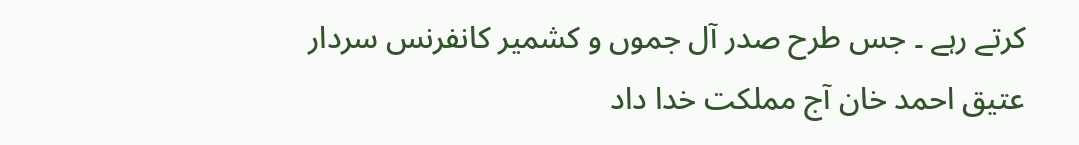کرتے رہے ۔ جس طرح صدر آل جموں و کشمیر کانفرنس سردار
عتیق احمد خان آج مملکت خدا داد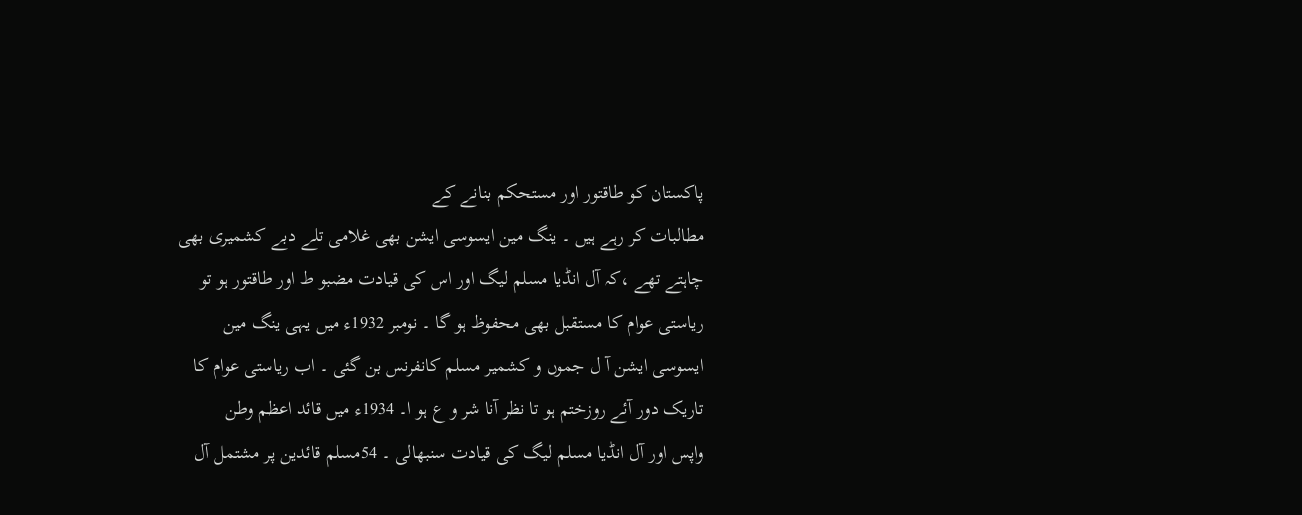پاکستان کو طاقتور اور مستحکم بنانے کے
مطالبات کر رہے ہیں ۔ ینگ مین ایسوسی ایشن بھی غلامی تلے دبے کشمیری بھی
چاہتے تھے ،کہ آل انڈیا مسلم لیگ اور اس کی قیادت مضبو ط اور طاقتور ہو تو
ریاستی عوام کا مستقبل بھی محفوظ ہو گا ۔ نومبر 1932ء میں یہی ینگ مین
ایسوسی ایشن آ ل جموں و کشمیر مسلم کانفرنس بن گئی ۔ اب ریاستی عوام کا
تاریک دور آئے روزختم ہو تا نظر آنا شر و ع ہو ا۔ 1934ء میں قائد اعظم وطن
واپس اور آل انڈیا مسلم لیگ کی قیادت سنبھالی ۔ 54مسلم قائدین پر مشتمل آل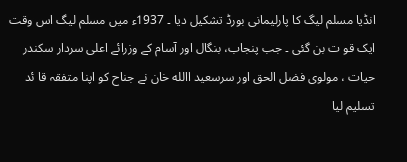انڈیا مسلم لیگ کا پارلیمانی بورڈ تشکیل دیا ۔ 1937ء میں مسلم لیگ اس وقت
ایک قو ت بن گئی ۔ جب پنجاب، بنگال اور آسام کے وزرائے اعلی سردار سکندر
حیات ، مولوی فضل الحق اور سرسعید االله خان نے جناح کو اپنا متفقہ قا ئد
تسلیم لیا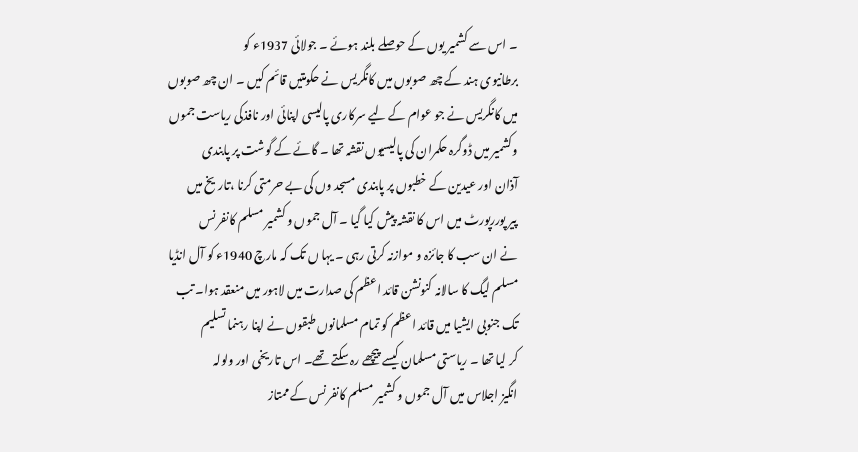۔ اس سے کشمیر یوں کے حوصلے بلند ہوئے ۔ جولائی 1937ء کو
برطانیوی ہند کے چھ صوبوں میں کانگریس نے حکومتیں قائم کیں ۔ ان چھ صوبوں
میں کانگریس نے جو عوام کے لیے سرکاری پالیسی اپنائی اور نافذکی ریاست جموں
وکشمیر میں ڈوگرہ حکمران کی پالیسیوں نقشہ تھا ۔ گائے کے گوشت پر پابندی
آذان اور عیدین کے خطبوں پر پابندی مسجد وں کی بے حرمتی کرنا ،تاریخ میں
پیر پوررپورٹ میں اس کا نقشہ پیش کیا گیا ۔ آل جموں و کشمیر مسلم کانفر نس
نے ان سب کا جائزہ و موازنہ کرتی رہی ۔ یہا ں تک کہ مارچ 1940ء کو آل انڈیا
مسلم لیگ کا سالانہ کنونشن قائد اعظم کی صدارت میں لاہور میں منعقد ہوا۔ تب
تک جنوبی ایشیا میں قائد اعظم کو تمام مسلمانوں طبقوں نے اپنا رہنما تسلیم
کر لیا تھا ۔ ریاستی مسلمان کیسے پیچھے رہ سکتے تھے۔ اس تاریخی اور ولولہ
انگیز اجلاس میں آل جموں و کشمیر مسلم کانفر نس کے ممتاز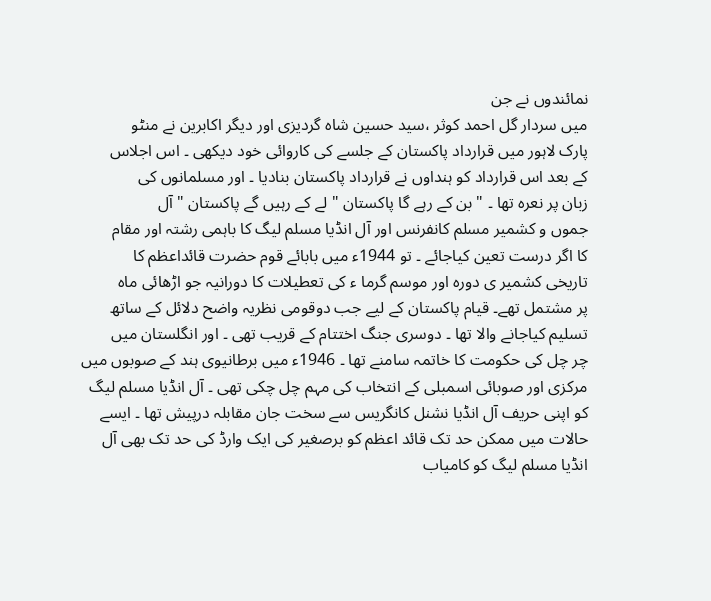نمائندوں نے جن
میں سردار گل احمد کوثر ،سید حسین شاہ گردیزی اور دیگر اکابرین نے منٹو
پارک لاہور میں قرارداد پاکستان کے جلسے کی کاروائی خود دیکھی ۔ اس اجلاس
کے بعد اس قرارداد کو ہنداوں نے قرارداد پاکستان بنادیا ۔ اور مسلمانوں کی
زبان پر نعرہ تھا ۔ " بن کے رہے گا پاکستان " لے کے رہیں گے پاکستان " آل
جموں و کشمیر مسلم کانفرنس اور آل انڈیا مسلم لیگ کا باہمی رشتہ اور مقام
کا اگر درست تعین کیاجائے ۔ تو 1944ء میں بابائے قوم حضرت قائداعظم کا
تاریخی کشمیر ی دورہ اور موسم گرما ء کی تعطیلات کا دورانیہ جو اڑھائی ماہ
پر مشتمل تھے۔ قیام پاکستان کے لیے جب دوقومی نظریہ واضح دلائل کے ساتھ
تسلیم کیاجانے والا تھا ۔ دوسری جنگ اختتام کے قریب تھی ۔ اور انگلستان میں
چر چل کی حکومت کا خاتمہ سامنے تھا ۔ 1946ء میں برطانیوی ہند کے صوبوں میں
مرکزی اور صوبائی اسمبلی کے انتخاب کی مہم چل چکی تھی ۔ آل انڈیا مسلم لیگ
کو اپنی حریف آل انڈیا نشنل کانگریس سے سخت جان مقابلہ درپیش تھا ۔ ایسے
حالات میں ممکن حد تک قائد اعظم کو برصغیر کی ایک وارڈ کی حد تک بھی آل
انڈیا مسلم لیگ کو کامیاب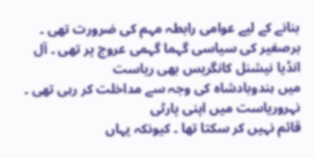بنانے کے لیے عوامی رابطہ مہم کی ضرورت تھی ۔
برصغیر کی سیاسی گہما گہمی عروج پر تھی ۔ آل انڈیا نیشنل کانگریس بھی ریاست
میں ہندوبادشاہ کی وجہ سے مداخلت کر رہی تھی ۔ نہروریاست میں اپنی پارٹی
قائم نہیں کر سکتا تھا ۔ کیونکہ یہاں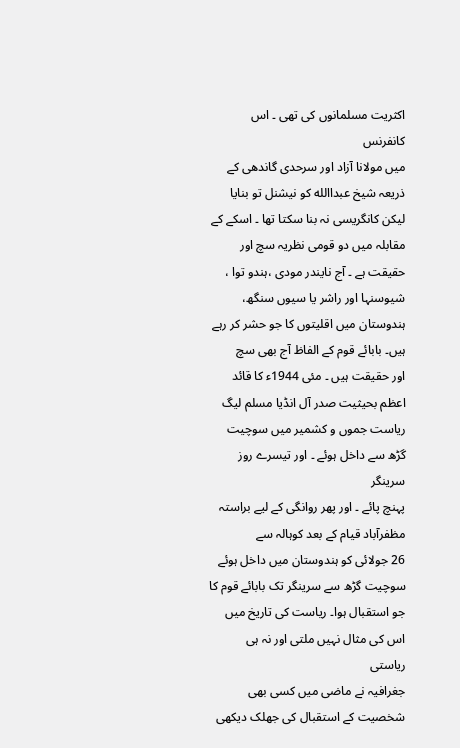اکثریت مسلمانوں کی تھی ۔ اس کانفرنس
میں مولانا آزاد اور سرحدی گاندھی کے ذریعہ شیخ عبداالله کو نیشنل تو بنایا
لیکن کانگریسی نہ بنا سکتا تھا ۔ اسکے کے مقابلہ میں دو قومی نظریہ سچ اور
حقیقت ہے ۔ آج نایندر مودی ،ہندو توا ، شیوسنہا اور راشر یا سیوں سنگھ،
ہندوستان میں اقلیتوں کا جو حشر کر رہے ہیں۔ بابائے قوم کے الفاظ آج بھی سچ
اور حقیقت ہیں ۔ مئی 1944ء کا قائد اعظم بحیثیت صدر آل انڈیا مسلم لیگ
ریاست جموں و کشمیر میں سوچیت گڑھ سے داخل ہوئے ۔ اور تیسرے روز سرینگر
پہنچ پائے ۔ اور پھر روانگی کے لیے براستہ مظفرآباد قیام کے بعد کوہالہ سے
26 جولائی کو ہندوستان میں داخل ہوئے سوچیت گڑھ سے سرینگر تک بابائے قوم کا
جو استقبال ہوا۔ ریاست کی تاریخ میں اس کی مثال نہیں ملتی اور نہ ہی ریاستی
جغرافیہ نے ماضی میں کسی بھی شخصیت کے استقبال کی جھلک دیکھی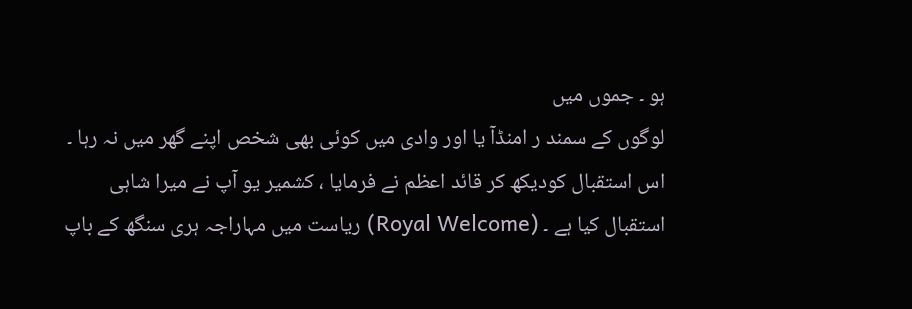ہو ۔ جموں میں
لوگوں کے سمند ر امنڈآ یا اور وادی میں کوئی بھی شخص اپنے گھر میں نہ رہا ۔
اس استقبال کودیکھ کر قائد اعظم نے فرمایا ، کشمیر یو آپ نے میرا شاہی
استقبال کیا ہے ۔ (Royal Welcome) ریاست میں مہاراجہ ہری سنگھ کے باپ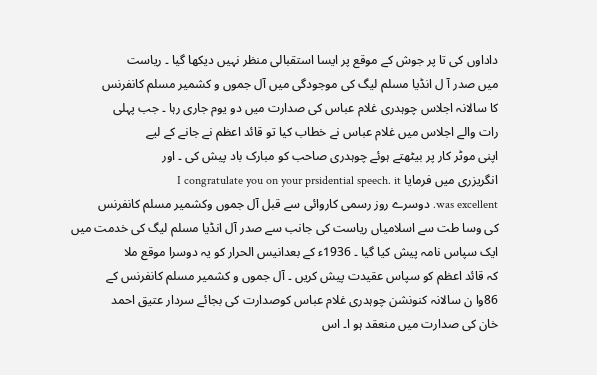داداوں کی تا پر جوش کے موقع پر ایسا استقبالی منظر نہیں دیکھا گیا ۔ ریاست
میں صدر آ ل انڈیا مسلم لیگ کی موجودگی میں آل جموں و کشمیر مسلم کانفرنس
کا سالانہ اجلاس چوہدری غلام عباس کی صدارت میں دو یوم جاری رہا ۔ جب پہلی
رات والے اجلاس میں غلام عباس نے خطاب کیا تو قائد اعظم نے جانے کے لیے
اپنی موٹر کار پر بیٹھتے ہوئے چوہدری صاحب کو مبارک باد پیش کی ۔ اور
انگریزری میں فرمایا I congratulate you on your prsidential speech. it
was excellent. دوسرے روز رسمی کاروائی سے قبل آل جموں وکشمیر مسلم کانفرنس
کی وسا طت سے اسلامیاں ریاست کی جانب سے صدر آل انڈیا مسلم لیگ کی خدمت میں
ایک سپاس نامہ پیش کیا گیا ۔ 1936ء کے بعدانیس الحرار کو یہ دوسرا موقع ملا
کہ قائد اعظم کو سپاس عقیدت پیش کریں ۔ آل جموں و کشمیر مسلم کانفرنس کے
86وا ن سالانہ کنونشن چوہدری غلام عباس کوصدارت کی بجائے سردار عتیق احمد
خان کی صدارت میں منعقد ہو ا۔ اس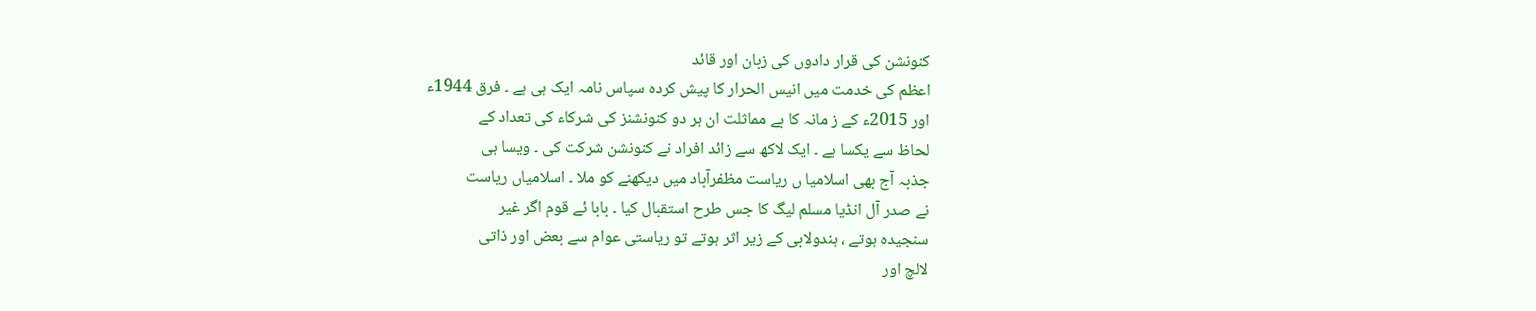کنونشن کی قرار دادوں کی زبان اور قائد
اعظم کی خدمت میں انیس الحرار کا پیش کردہ سپاس نامہ ایک ہی ہے ۔ فرق 1944ء
اور 2015ء کے ز مانہ کا بے مماثلت ان ہر دو کنونشنز کی شرکاء کی تعداد کے
لحاظ سے یکسا ہے ۔ ایک لاکھ سے زائد افراد نے کنونشن شرکت کی ۔ ویسا ہی
جذبہ آج بھی اسلامیا ں ریاست مظفرآباد میں دیکھنے کو ملا ۔ اسلامیاں ریاست
نے صدر آل انڈیا مسلم لیگ کا جس طرح استقبال کیا ۔ بابا ئے قوم اگر غیر
سنجیدہ ہوتے ، ہندولابی کے زیر اثر ہوتے تو ریاستی عوام سے بعض اور ذاتی
لالچ اور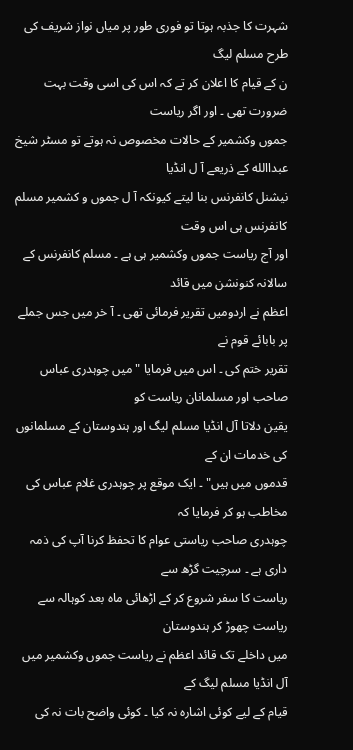شہرت کا جذبہ ہوتا تو فوری طور پر میاں نواز شریف کی طرح مسلم لیگ
ن کے قیام کا اعلان کر تے کہ اس کی اسی وقت بہت ضرورت تھی ۔ اور اگر ریاست
جموں وکشمیر کے حالات مخصوص نہ ہوتے تو مسٹر شیخ عبداالله کے ذریعے آ ل انڈیا
نیشنل کانفرنس بنا لیتے کیونکہ آ ل جموں و کشمیر مسلم کانفرنس ہی اس وقت
اور آج ریاست جموں وکشمیر ہی ہے ۔ مسلم کانفرنس کے سالانہ کنونشن میں قائد
اعظم نے اردومیں تقریر فرمائی تھی ۔ آ خر میں جس جملے پر بابائے قوم نے
تقریر ختم کی ۔ اس میں فرمایا "میں چوہدری عباس صاحب اور مسلمانان ریاست کو
یقین دلاتا آل انڈیا مسلم لیگ اور ہندوستان کے مسلمانوں کی خدمات ان کے
قدموں میں ہیں" ۔ ایک موقع پر چوہدری غلام عباس کی مخاطب ہو کر فرمایا کہ
چوہدری صاحب ریاستی عوام کا تحفظ کرنا آپ کی ذمہ داری ہے ۔ سرچیت گڑھ سے
ریاست کا سفر شروع کر کے اڑھائی ماہ بعد کوہالہ سے ریاست چھوڑ کر ہندوستان
میں داخلے تک قائد اعظم نے ریاست جموں وکشمیر میں آل انڈیا مسلم لیگ کے
قیام کے لیے کوئی اشارہ نہ کیا ۔ کوئی واضح بات نہ کی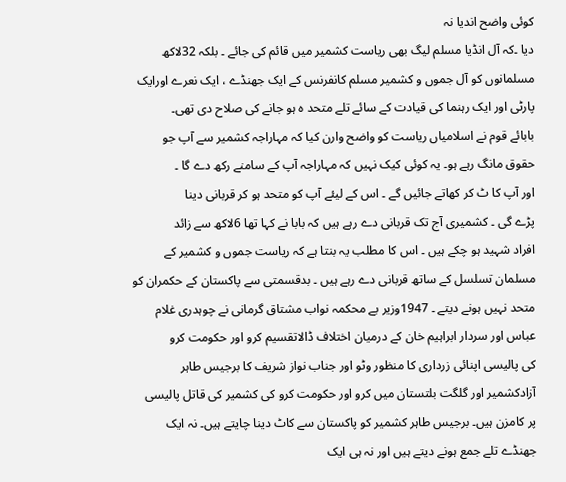کوئی واضح اندیا نہ
دیا ۔کہ آل انڈیا مسلم لیگ بھی ریاست کشمیر میں قائم کی جائے ۔ بلکہ 32لاکھ
مسلمانوں کو آل جموں و کشمیر مسلم کانفرنس کے ایک جھنڈے ، ایک نعرے اورایک
پارٹی اور ایک رہنما کی قیادت کے سائے تلے متحد ہ ہو جانے کی صلاح دی تھی۔
بابائے قوم نے اسلامیاں ریاست کو واضح وارن کیا کہ مہاراجہ کشمیر سے آپ جو
حقوق مانگ رہے ہو۔ یہ کوئی کیک نہیں کہ مہاراجہ آپ کے سامنے رکھ دے گا ۔
اور آپ کا ٹ کر کھاتے جائیں گے ۔ اس کے لیئے آپ کو متحد ہو کر قربانی دینا
پڑے گی ۔ کشمیری آج تک قربانی دے رہے ہیں کہ بابا نے کہا تھا 6لاکھ سے زائد
افراد شہید ہو چکے ہیں ۔ اس کا مطلب یہ بنتا ہے کہ ریاست جموں و کشمیر کے
مسلمان تسلسل کے ساتھ قربانی دے رہے ہیں ۔ بدقسمتی سے پاکستان کے حکمران کو
متحد نہیں ہونے دیتے ۔ 1947وزیر بے محکمہ نواب مشتاق گرمانی نے چوہدری غلام
عباس اور سردار ابراہیم خان کے درمیان اختلاف ڈالاتقسیم کرو اور حکومت کرو
کی پالیسی اپنائی زرداری کا منظور وٹو اور جناب نواز شریف کا برجیس طاہر
آزادکشمیر اور گلگت بلتستان میں کرو اور حکومت کرو کی کشمیر کی قاتل پالیسی
پر کامزن ہیں۔ برجیس طاہر کشمیر کو پاکستان سے کاٹ دینا چایتے ہیں۔ نہ ایک
جھنڈے تلے جمع ہونے دیتے ہیں اور نہ ہی ایک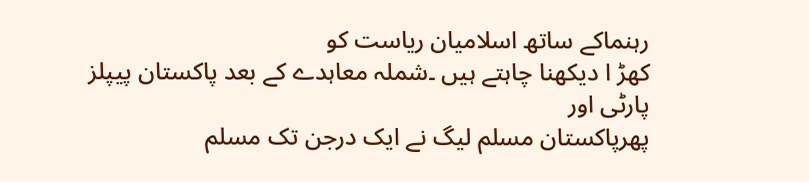رہنماکے ساتھ اسلامیان ریاست کو
کھڑ ا دیکھنا چاہتے ہیں ۔شملہ معاہدے کے بعد پاکستان پیپلز پارٹی اور
پھرپاکستان مسلم لیگ نے ایک درجن تک مسلم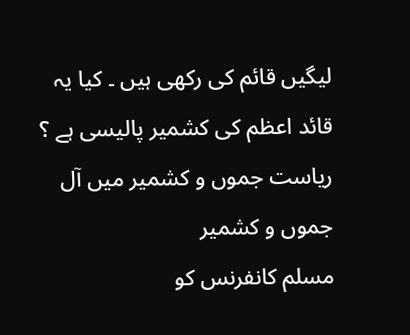لیگیں قائم کی رکھی ہیں ۔ کیا یہ
قائد اعظم کی کشمیر پالیسی ہے ؟ ریاست جموں و کشمیر میں آل جموں و کشمیر
مسلم کانفرنس کو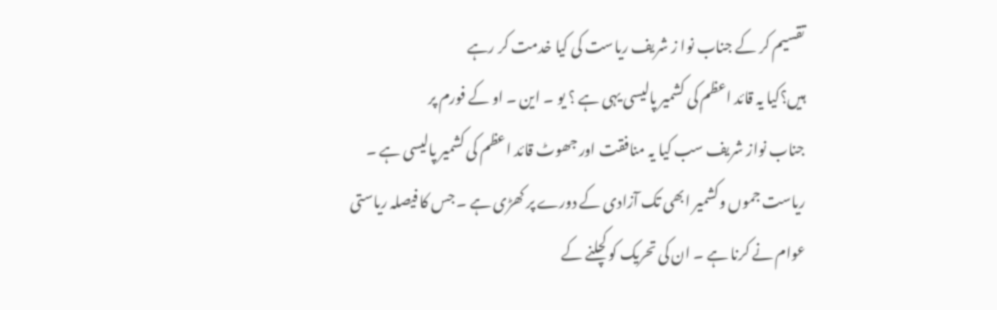تقسیم کر کے جناب نوا ز شریف ریاست کی کیا خدمت کر رہے
ہیں؟کیا یہ قائد اعظم کی کشمیر پالیسی یہی ہے ؟ یو ۔ این ۔ او کے فورم پر
جناب نواز شریف سب کیا یہ منافقت اور جھوٹ قائد اعظم کی کشمیر پالیسی ہے ۔
ریاست جموں وکشمیر ابھی تک آزادی کے دورے پر کھڑی ہے ۔ جس کا فیصلہ ریاستی
عوام نے کرنا ہے ۔ ان کی تحریک کو کچلنے کے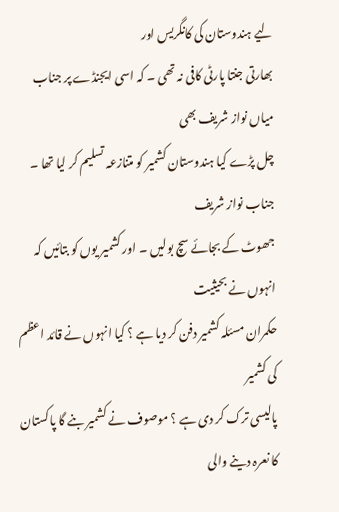لیے ہندوستان کی کانگریس اور
بھارتی جنتا پارٹی کافی نہ تھی ۔ کہ اسی ایجنڈے پر جناب میاں نواز شریف بھی
چل پڑے کیا ہندوستان کشمیر کو متنازعہ تسلیم کر لیا تھا ۔ جناب نواز شریف
جھوٹ کے بجائے سچ بولیں ۔ اور کشمیر یوں کو بتائیں کہ انہوں نے بحیثیت
حکمران مسئلہ کشمیر دفن کر دیا ہے ؟ کیا انہوں نے قائد اعظم کی کشمیر
پالیسی ترک کر دی ہے ؟ موصوف نے کشمیر بنے گا پاکستان کا نعرہ دینے والی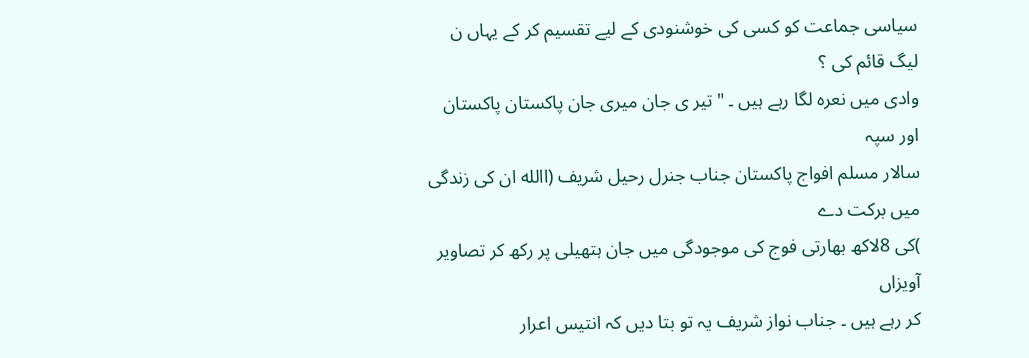سیاسی جماعت کو کسی کی خوشنودی کے لیے تقسیم کر کے یہاں ن لیگ قائم کی ؟
وادی میں نعرہ لگا رہے ہیں ۔ "تیر ی جان میری جان پاکستان پاکستان اور سپہ
سالار مسلم افواج پاکستان جناب جنرل رحیل شریف (االله ان کی زندگی میں برکت دے
)کی 8لاکھ بھارتی فوج کی موجودگی میں جان ہتھیلی پر رکھ کر تصاویر آویزاں
کر رہے ہیں ۔ جناب نواز شریف یہ تو بتا دیں کہ انتیس اعرار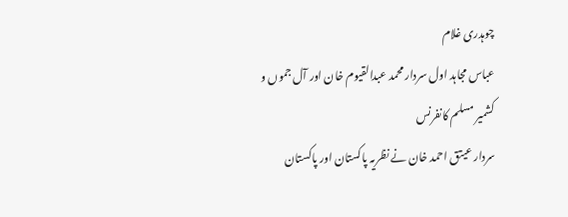چوہدری غلام
عباس مجاہد اول سردار محمد عبدالقیوم خان اور آل جموں و کشمیر مسلم کانفرنس
سردار عیتق احمد خان نے نظریہ پاکستان اور پاکستان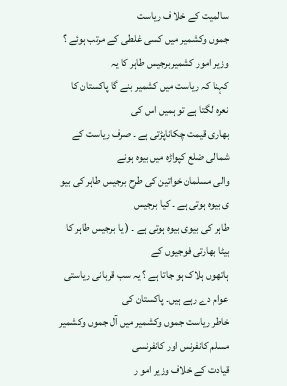سالمیت کے خلا ف ریاست
جموں وکشمیر میں کسی غلطی کے مرتب ہوئے ؟ وزیر امور کشمیربرجیس طاہر کا یہ
کہنا کہ ریاست میں کشمیر بنے گا پاکستان کا نعرہ لگتا ہے تو ہمیں اس کی
بھاری قیمت چکاناپڑتی ہے ۔ صرف ریاست کے شمالی ضلع کپواڑہ میں بیوہ ہونے
والی مسلمان خواتین کی طرح برجیس طاہر کی بیو ی بیوہ ہوتی ہے ۔ کیا برجیس
طاہر کی بیوی بیوہ ہوتی ہے ۔ ( یا برجیس طاہر کا بیٹا بھارتی فوجیوں کے
ہاتھوں ہلاک ہو جاتا ہے ؟ یہ سب قربانی ریاستی عوام دے رہے ہیں۔ پاکستان کی
خاطر ریاست جموں وکشمیر میں آل جموں وکشمیر مسلم کانفرنس اور کانفرنسی
قیادت کے خلاف وزیر امو ر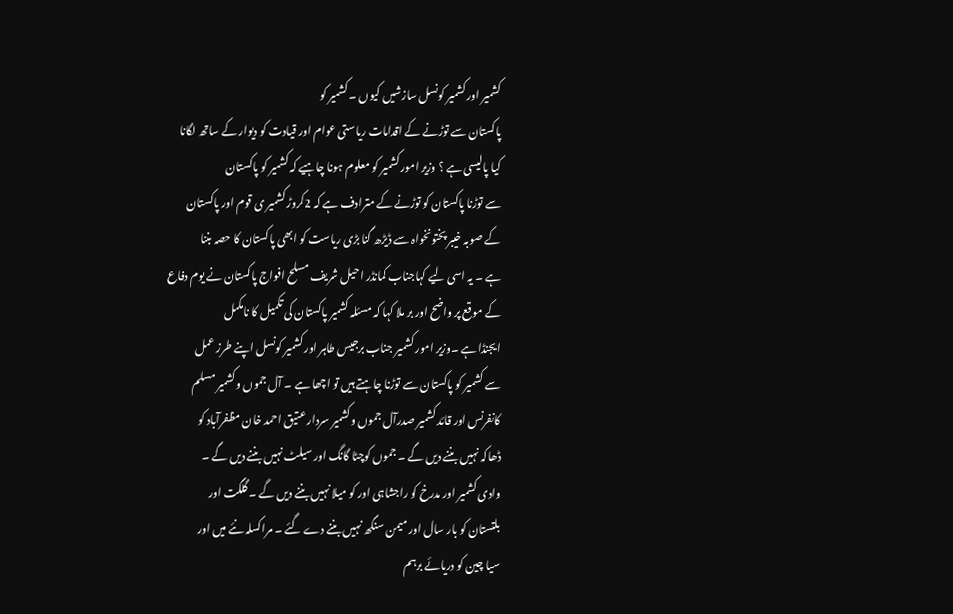کشمیر اور کشمیر کونسل سازشیں کیوں ۔ کشمیر کو
پاکستان سے توڑنے کے اقدامات ریاستی عوام اور قیادت کو دیوار کے ساتھ لگانا
کیا پالیسی ہے ؟ وزیر امور کشمیر کو معلوم ہونا چاہیے کہ کشمیر کو پاکستان
سے توڑنا پاکستان کو توڑنے کے مترادف ہے کہ 2کروڑ کشمیر ی قوم اور پاکستان
کے صوبہ خیبر پختونخواہ سے ڈیڑھ گنا بڑی ریاست کو ابھی پاکستان کا حصہ بننا
ہے ۔ یہ اسی لیے کہاجناب کمانڈر احیل شریف مسلح افواج پاکستان نے یوم دفاع
کے موقع پر واضح اور بر ملا کہا کہ مسئلہ کشمیر پاکستان کی تکمیل کا نامکمل
ایجنڈا ہے ۔وزیر امور کشمیر جناب برجیس طاہر اور کشمیر کونسل اپنے طرز عمل
سے کشمیر کو پاکستان سے توڑنا چاہتے ہیں تو اچھا ہے ۔ آل جموں وکشمیر مسلم
کانفرنس اور قائد کشمیر صدرآل جموں وکشمیر سردار عتیق احمد خان مظفرآباد کو
ڈھاکہ نہیں بننے دیں گے ۔ جموں کوچٹا گانگ اور سیلٹ نہیں بننے دیں گے ۔
وادی کشمیر اور مدرخ کو راجشاہی اور کو میلا نہیں بننے دیں گے ۔ گلگت اور
بلتستان کو بار سال اور میمن سنگھ نہیں بننے دے گئے ۔ مراکسلہ نئے میں اور
سیا چین کو دریائے برہم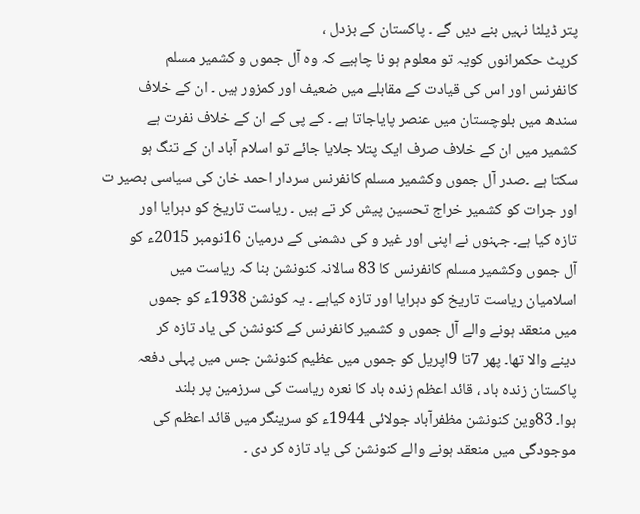پتر ڈیلٹا نہیں بنے دیں گے ۔ پاکستان کے بزدل ،
کرپٹ حکمرانوں کویہ تو معلوم ہو نا چاہیے کہ وہ آل جموں و کشمیر مسلم
کانفرنس اور اس کی قیادت کے مقابلے میں ضعیف اور کمزور ہیں ۔ ان کے خلاف
سندھ میں بلوچستان میں عنصر پایاجاتا ہے ۔ کے پی کے ان کے خلاف نفرت ہے
کشمیر میں ان کے خلاف صرف ایک پتلا جلایا جائے تو اسلام آباد ان کے تنگ ہو
سکتا ہے ۔صدر آل جموں وکشمیر مسلم کانفرنس سردار احمد خان کی سیاسی بصیر ت
اور جرات کو کشمیر خراج تحسین پیش کر تے ہیں ۔ ریاست تاریخ کو دہرایا اور
تازہ کیا ہے۔ جہنوں نے اپنی اور غیر و کی دشمنی کے درمیان 16نومبر 2015ء کو
آل جموں وکشمیر مسلم کانفرنس کا 83 سالانہ کنونشن بنا کہ ریاست میں
اسلامیان ریاست تاریخ کو دہرایا اور تازہ کیاہے ۔ یہ کونشن 1938ء کو جموں
میں منعقد ہونے والے آل جموں و کشمیر کانفرنس کے کنونشن کی یاد تازہ کر
دینے والا تھا۔ پھر 7تا 9اپریل کو جموں میں عظیم کنونشن جس میں پہلی دفعہ
پاکستان زندہ باد ، قائد اعظم زندہ باد کا نعرہ ریاست کی سرزمین پر بلند
ہوا۔ 83وین کنونشن مظفرآباد جولائی 1944ء کو سرینگر میں قائد اعظم کی
موجودگی میں منعقد ہونے والے کنونشن کی یاد تازہ کر دی ۔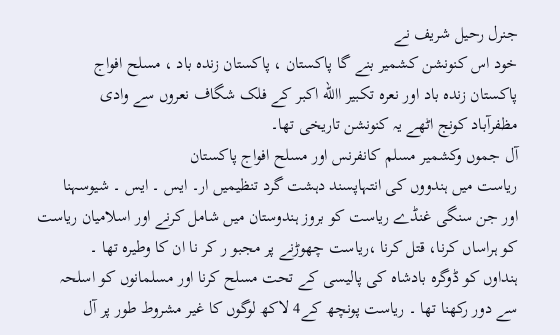جنرل رحیل شریف نے
خود اس کنونشن کشمیر بنے گا پاکستان ، پاکستان زندہ باد ، مسلح افواج
پاکستان زندہ باد اور نعرہ تکبیر االله اکبر کے فلک شگاف نعروں سے وادی
مظفرآباد کونج اٹھے یہ کنونشن تاریخی تھا۔
آل جموں وکشمیر مسلم کانفرنس اور مسلح افواج پاکستان
ریاست میں ہندووں کی انتہاپسند دہشت گرد تنظیمیں ار۔ ایس ۔ ایس ۔ شیوسہنا
اور جن سنگی غنڈے ریاست کو بروز ہندوستان میں شامل کرنے اور اسلامیان ریاست
کو ہراساں کرنا، قتل کرنا ،ریاست چھوڑنے پر مجبو ر کر نا ان کا وطیرہ تھا ۔
ہنداوں کو ڈوگرہ بادشاہ کی پالیسی کے تحت مسلح کرنا اور مسلمانوں کو اسلحہ
سے دور رکھنا تھا ۔ ریاست پونچھ کے4 لاکھ لوگوں کا غیر مشروط طور پر آل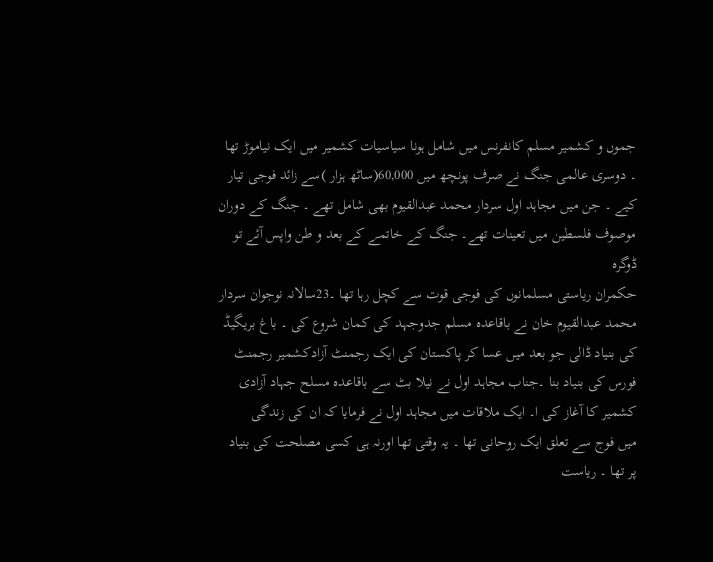جموں و کشمیر مسلم کانفرنس میں شامل ہونا سیاسیات کشمیر میں ایک نیاموڑ تھا
۔ دوسری عالمی جنگ نے صرف پونچھ میں 60,000(ساٹھ ہزار )سے زائد فوجی تیار
کیے ۔ جن میں مجاہد اول سردار محمد عبدالقیوم بھی شامل تھے ۔ جنگ کے دوران
موصوف فلسطین میں تعینات تھے۔ جنگ کے خاتمے کے بعد و طن واپس آئے تو ڈوگرہ
حکمران ریاستی مسلمانوں کی فوجی قوت سے کچل رہا تھا ۔23سالانہ نوجوان سردار
محمد عبدالقیوم خان نے باقاعدہ مسلم جدوجہد کی کمان شروع کی ۔ باغ بریگیڈ
کی بنیاد ڈالی جو بعد میں عسا کر پاکستان کی ایک رجمنٹ آزادکشمیر رجمنٹ
فورس کی بنیاد بنا ۔جناب مجاہد اول نے نیلا بٹ سے باقاعدہ مسلح جہاد آزادی
کشمیر کا آغاز کی ا۔ ایک ملاقات میں مجاہد اول نے فرمایا کہ ان کی زندگی
میں فوج سے تعلق ایک روحانی تھا ۔ یہ وقتی تھا اورنہ ہی کسی مصلحت کی بنیاد
پر تھا ۔ ریاست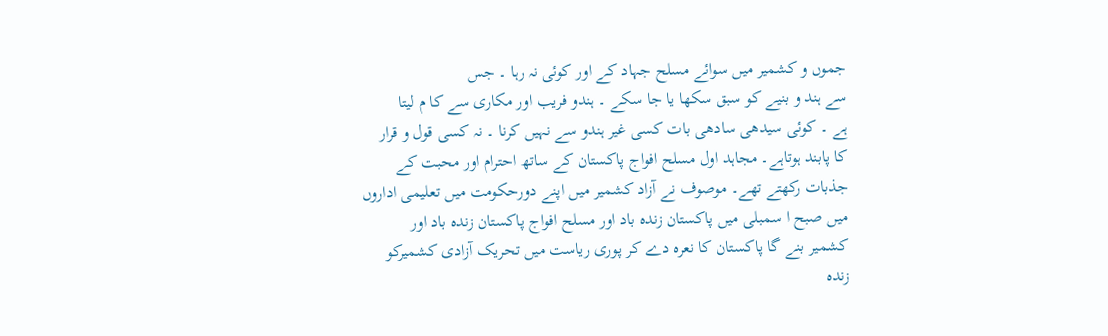جموں و کشمیر میں سوائے مسلح جہاد کے اور کوئی نہ رہا ۔ جس
سے ہند و بنیے کو سبق سکھا یا جا سکے ۔ ہندو فریب اور مکاری سے کا م لیتا
ہے ۔ کوئی سیدھی سادھی بات کسی غیر ہندو سے نہیں کرنا ۔ نہ کسی قول و قرار
کا پابند ہوتاہے۔ مجاہد اول مسلح افواج پاکستان کے ساتھ احترام اور محبت کے
جذبات رکھتے تھے۔ موصوف نے آزاد کشمیر میں اپنے دورحکومت میں تعلیمی اداروں
میں صبح ا سمبلی میں پاکستان زندہ باد اور مسلح افواج پاکستان زندہ باد اور
کشمیر بنے گا پاکستان کا نعرہ دے کر پوری ریاست میں تحریک آزادی کشمیرکو
زندہ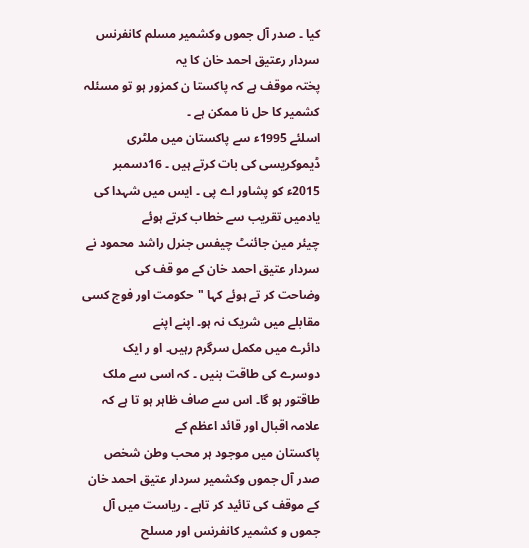کیا ۔ صدر آل جموں وکشمیر مسلم کانفرنس سردار رعتیق احمد خان کا یہ
پختہ موقف ہے کہ پاکستا ن کمزور ہو تو مسئلہ کشمیر کا حل نا ممکن ہے ۔
اسلئے 1995ء سے پاکستان میں ملٹری ڈیموکریسی کی بات کرتے ہیں ۔ 16دسمبر
2015ء کو پشاور اے پی ۔ ایس میں شہدا کی یادمیں تقریب سے خطاب کرتے ہوئے
چیئر مین جائنٹ چیفس جنرل راشد محمود نے سردار عتیق احمد خان کے مو قف کی
وضاحت کر تے ہوئے کہا "حکومت اور فوج کسی مقابلے میں شریک نہ ہو۔ اپنے اپنے
دائرے میں مکمل سرگرم رہیں۔ او ر ایک دوسرے کی طاقت بنیں ۔ کہ اسی سے ملک
طاقتور ہو گا۔ اس سے صاف ظاہر ہو تا ہے کہ علامہ اقبال اور قائد اعظم کے
پاکستان میں موجود ہر محب وطن شخص صدر آل جموں وکشمیر سردار عتیق احمد خان
کے موقف کی تائید کر تاہے ۔ ریاست میں آل جموں و کشمیر کانفرنس اور مسلح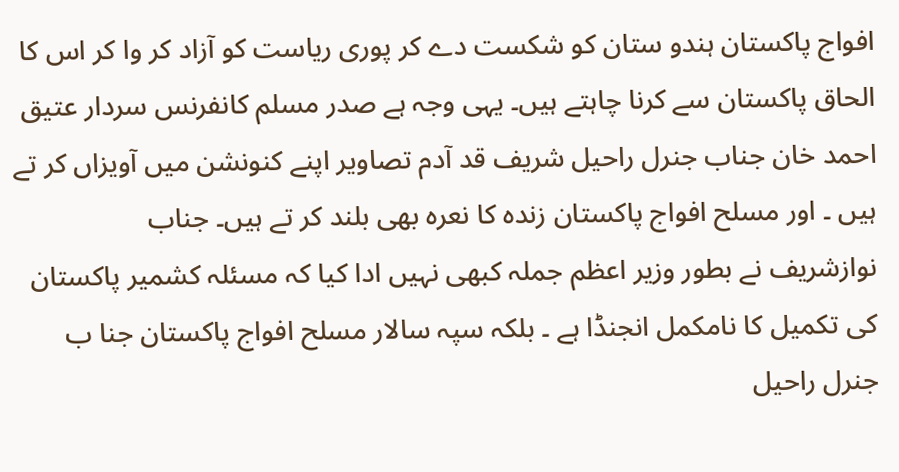افواج پاکستان ہندو ستان کو شکست دے کر پوری ریاست کو آزاد کر وا کر اس کا
الحاق پاکستان سے کرنا چاہتے ہیں۔ یہی وجہ ہے صدر مسلم کانفرنس سردار عتیق
احمد خان جناب جنرل راحیل شریف قد آدم تصاویر اپنے کنونشن میں آویزاں کر تے
ہیں ۔ اور مسلح افواج پاکستان زندہ کا نعرہ بھی بلند کر تے ہیں۔ جناب
نوازشریف نے بطور وزیر اعظم جملہ کبھی نہیں ادا کیا کہ مسئلہ کشمیر پاکستان
کی تکمیل کا نامکمل انجنڈا ہے ۔ بلکہ سپہ سالار مسلح افواج پاکستان جنا ب
جنرل راحیل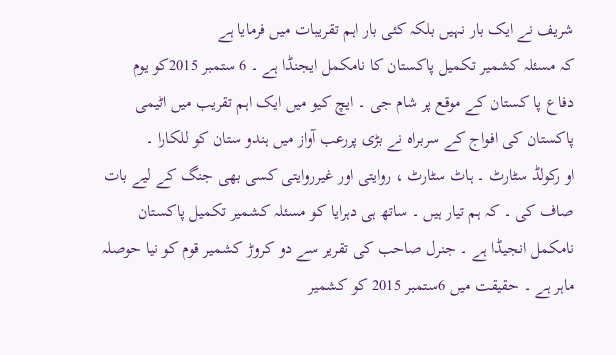شریف نے ایک بار نہیں بلکہ کئی بار اہم تقریبات میں فرمایا ہے
کہ مسئلہ کشمیر تکمیل پاکستان کا نامکمل ایجنڈا ہے ۔ 6 ستمبر 2015کو یوم
دفاع پا کستان کے موقع پر شام جی ۔ ایچ کیو میں ایک اہم تقریب میں اٹیمی
پاکستان کی افواج کے سربراہ نے بڑی پررعب آواز میں ہندو ستان کو للکارا ۔
او رکولڈ سٹارٹ ۔ ہاٹ سٹارٹ ، روایتی اور غیرروایتی کسی بھی جنگ کے لیے بات
صاف کی ۔ کہ ہم تیار ہیں ۔ ساتھ ہی دہرایا کو مسئلہ کشمیر تکمیل پاکستان
نامکمل انجیڈا ہے ۔ جنرل صاحب کی تقریر سے دو کروڑ کشمیر قوم کو نیا حوصلہ
ماہر ہے ۔ حقیقت میں 6ستمبر 2015 کو کشمیر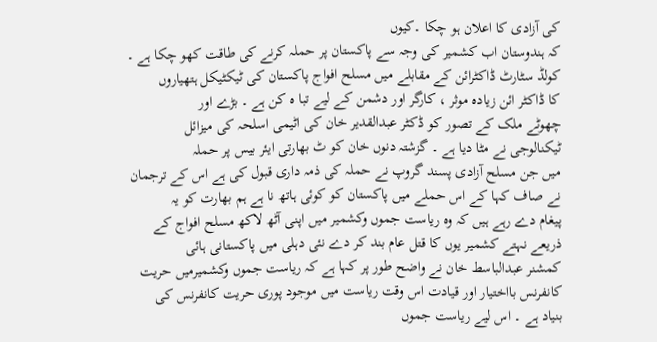کی آزادی کا اعلان ہو چکا ۔کیوں
کہ ہندوستان اب کشمیر کی وجہ سے پاکستان پر حملہ کرنے کی طاقت کھو چکا ہے ۔
کولڈ سٹارٹ ڈاکٹرائن کے مقابلے میں مسلح افواج پاکستان کی ٹیکٹیکل ہتھیاروں
کا ڈاکٹر ائن زیادہ موثر ، کارگر اور دشمن کے لیے تبا ہ کن ہے ۔ بڑے اور
چھوٹے ملک کے تصور کو ڈکٹر عبدالقدیر خان کی اٹیمی اسلحہ کی میزائل
ٹیکنالوجی نے مٹا دیا ہے ۔ گزشتہ دنوں خان کو ٹ بھارتی ایئر بیس پر حملہ
میں جن مسلح آزادی پسند گروپ نے حملہ کی ذمہ داری قبول کی ہے اس کے ترجمان
نے صاف کہا کے اس حملے میں پاکستان کو کوئی ہاتھ نا ہے ہم بھارت کو یہ
پیغام دے رہے ہیں کہ وہ ریاست جموں وکشمیر میں اپنی آٹھ لاکھ مسلح افواج کے
ذریعے نہتے کشمیر یوں کا قتل عام بند کر دے نئی دہلی میں پاکستانی ہائی
کمشنر عبدالباسط خان نے واضح طور پر کہا ہے کہ ریاست جموں وکشمیرمیں حریت
کانفرنس بااختیار اور قیادت اس وقت ریاست میں موجود پوری حریت کانفرنس کی
بنیاد ہے ۔ اس لیے ریاست جموں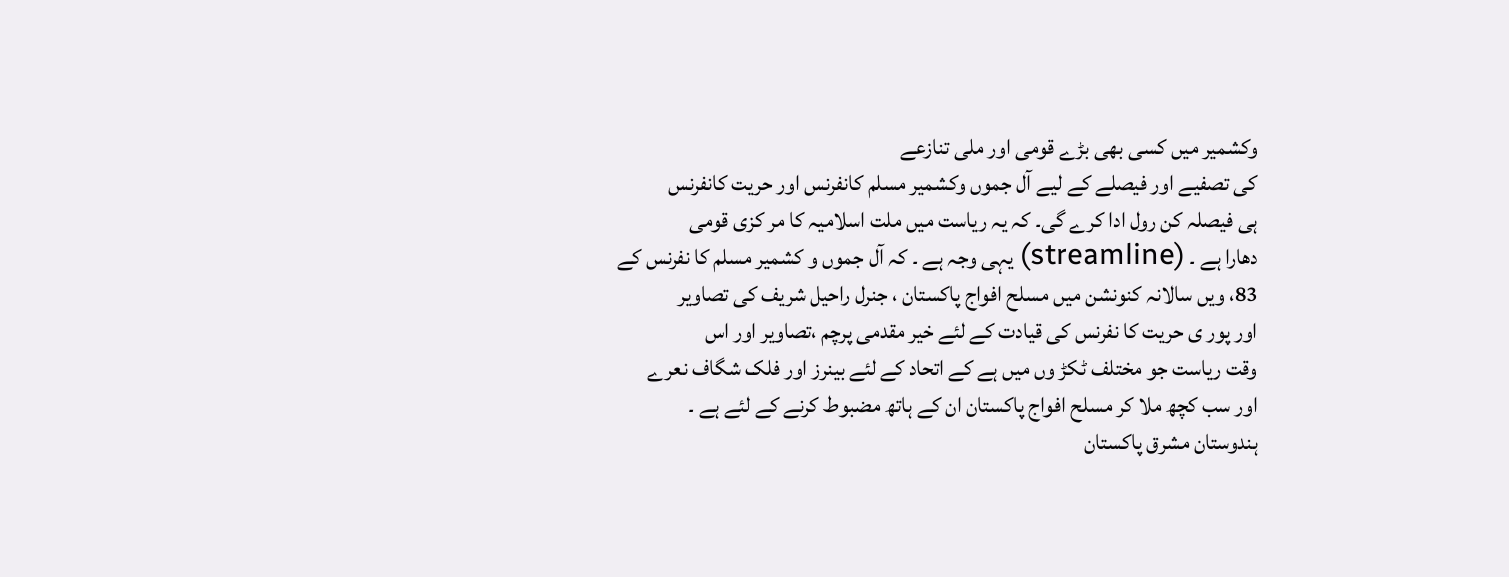وکشمیر میں کسی بھی بڑے قومی اور ملی تنازعے
کی تصفیے اور فیصلے کے لیے آل جموں وکشمیر مسلم کانفرنس اور حریت کانفرنس
ہی فیصلہ کن رول ادا کرے گی۔ کہ یہ ریاست میں ملت اسلامیہ کا مر کزی قومی
دھارا ہے ۔ (streamline) یہی وجہ ہے ۔ کہ آل جموں و کشمیر مسلم کا نفرنس کے
83، ویں سالانہ کنونشن میں مسلح افواج پاکستان ، جنرل راحیل شریف کی تصاویر
اور پور ی حریت کا نفرنس کی قیادت کے لئے خیر مقدمی پرچم ،تصاویر اور اس
وقت ریاست جو مختلف ٹکڑ وں میں ہے کے اتحاد کے لئے بینرز اور فلک شگاف نعرے
اور سب کچھ ملا کر مسلح افواج پاکستان ان کے ہاتھ مضبوط کرنے کے لئے ہے ۔
ہندوستان مشرق پاکستان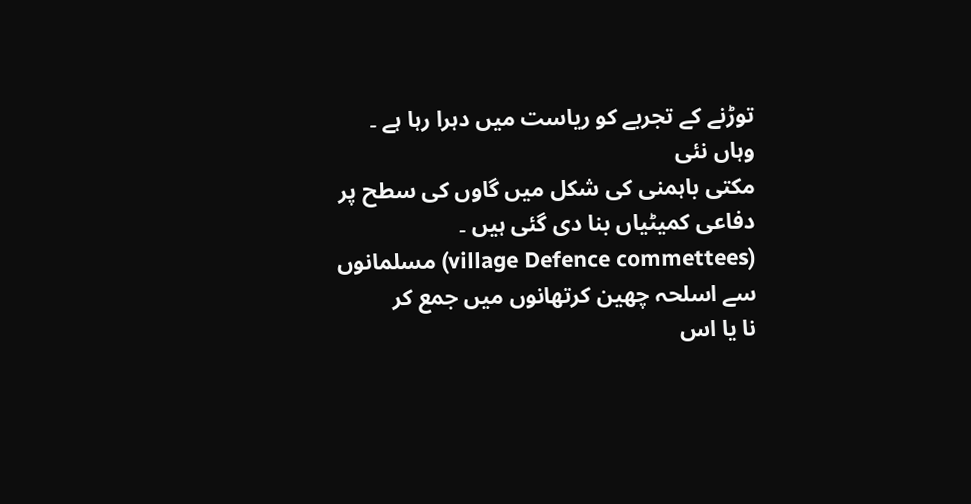توڑنے کے تجربے کو ریاست میں دہرا رہا ہے ۔ وہاں نئی
مکتی باہمنی کی شکل میں گاوں کی سطح پر دفاعی کمیٹیاں بنا دی گئی ہیں ۔
(village Defence commettees) مسلمانوں سے اسلحہ چھین کرتھانوں میں جمع کر
نا یا اس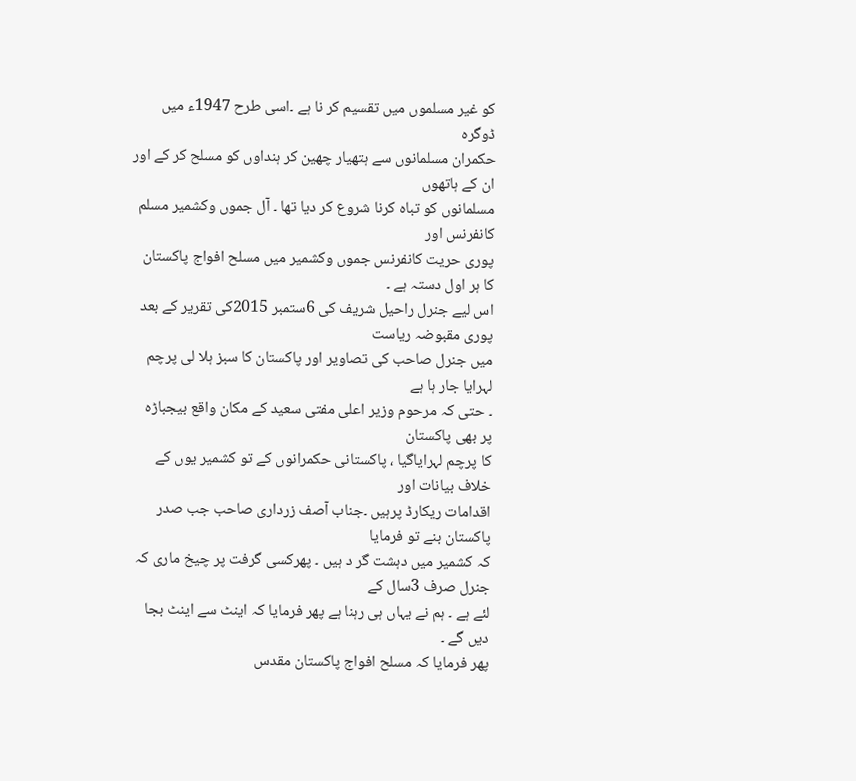کو غیر مسلموں میں تقسیم کر نا ہے ۔اسی طرح 1947ء میں ڈوگرہ
حکمران مسلمانوں سے ہتھیار چھین کر ہنداوں کو مسلح کر کے اور ان کے ہاتھوں
مسلمانوں کو تباہ کرنا شروع کر دیا تھا ۔ آل جموں وکشمیر مسلم کانفرنس اور
پوری حریت کانفرنس جموں وکشمیر میں مسلح افواج پاکستان کا ہر اول دستہ ہے ۔
اس لیے جنرل راحیل شریف کی 6ستمبر 2015کی تقریر کے بعد پوری مقبوضہ ریاست
میں جنرل صاحب کی تصاویر اور پاکستان کا سبز ہلا لی پرچم لہرایا جار ہا ہے
۔ حتی کہ مرحوم وزیر اعلی مفتی سعید کے مکان واقع بیجباڑہ پر بھی پاکستان
کا پرچم لہرایاگیا ، پاکستانی حکمرانوں کے تو کشمیر یوں کے خلاف بیانات اور
اقدامات ریکارڈ پرہیں ۔جناب آصف زرداری صاحب جب صدر پاکستان بنے تو فرمایا
کہ کشمیر میں دہشت گر د ہیں ۔ پھرکسی گرفت پر چیخ ماری کہ جنرل صرف 3سال کے
لئے ہے ۔ ہم نے یہاں ہی رہنا ہے پھر فرمایا کہ اینٹ سے اینٹ بجا دیں گے ۔
پھر فرمایا کہ مسلح افواج پاکستان مقدس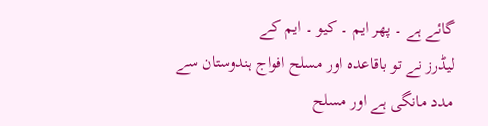گائے ہے ۔ پھر ایم ۔ کیو ۔ ایم کے
لیڈرز نے تو باقاعدہ اور مسلح افواج ہندوستان سے مدد مانگی ہے اور مسلح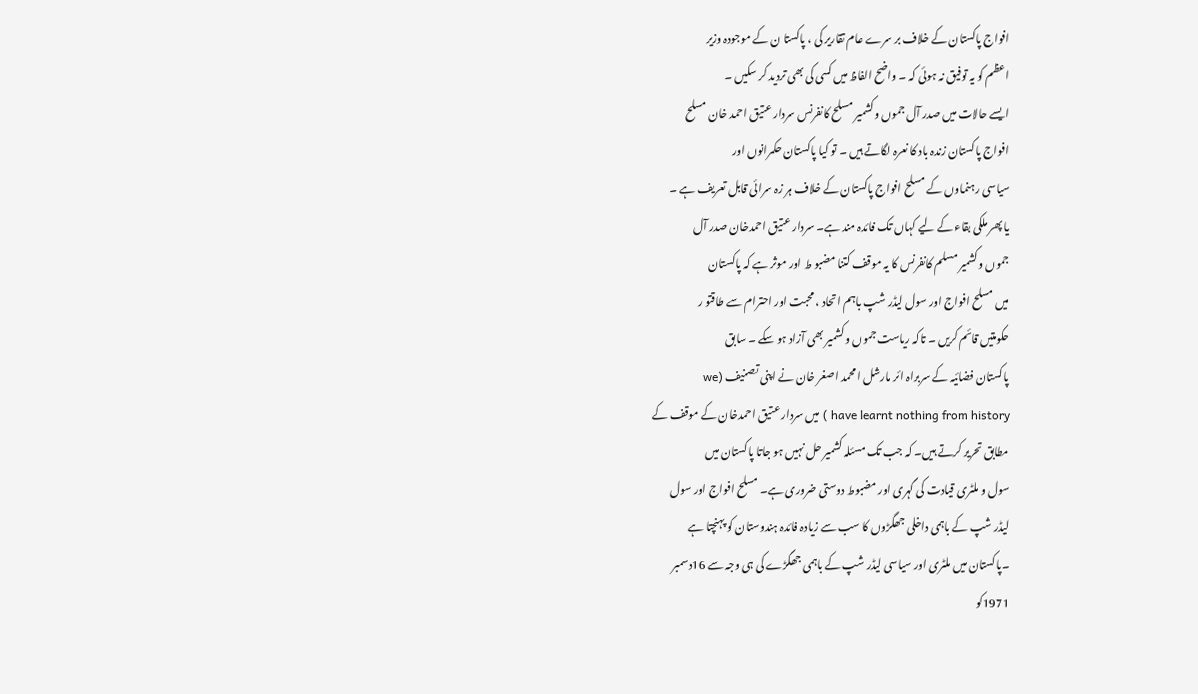افواج پاکستان کے خلاف بر سرے عام تقاریر کی ، پاکستا ن کے موجودہ وزیر
اعظم کو یہ توفیق نہ ہوئی کہ ۔ واضح الفاظ میں کسی کی بھی تردید کر سکیں ۔
ایسے حالات میں صدر آل جموں وکشمیر مسلح کانفرنس سردار عتیق احمد خان مسلح
افواج پاکستان زندہ باد کا نعرہ لگاتے ہیں ۔ تو کیا پاکستان حکمرانوں اور
سیاسی رہنماوں کے مسلح افواج پاکستان کے خلاف ہر زہ سرائی قابل تعریف ہے ۔
یا پھر ملکی بقاء کے لیے کہاں تک فائدہ مند ہے۔ سردار عتیق احمدخان صدر آل
جموں وکشمیر مسلم کانفرنس کا یہ موقف کتنا مضبو ط اور موثر ہے کہ پاکستان
میں مسلح افواج اور سول لیڈر شپ باہم اتحاد ، محبت اور احترام سے طاقتو ر
حکومتیں قائم کریں ۔ تاکہ ریاست جموں و کشمیر بھی آزاد ہو سکے ۔ سابق
پاکستان فضائیہ کے سربراہ ائر مارشل ا محمد اصغر خان نے اپنی تصنیف (we
have learnt nothing from history ) میں سردار عتیق احمدخان کے موقف کے
مطابق تحریر کرتے ہیں۔ کہ جب تک مسئلہ کشمیر حل نہیں ہو جاتا پاکستان میں
سول و ملٹری قیادت کی گہری اور مضبوط دوستی ضروری ہے۔ مسلح افواج اور سول
لیڈر شپ کے باہمی داخلی جھگڑوں کا سب سے زیادہ فائدہ ہندوستان کو پہنچتا ہے
۔پاکستان میں ملٹری اور سیاسی لیڈر شپ کے باہمی جھگڑے کی ہی وجہ سے 16دسمبر
1971کو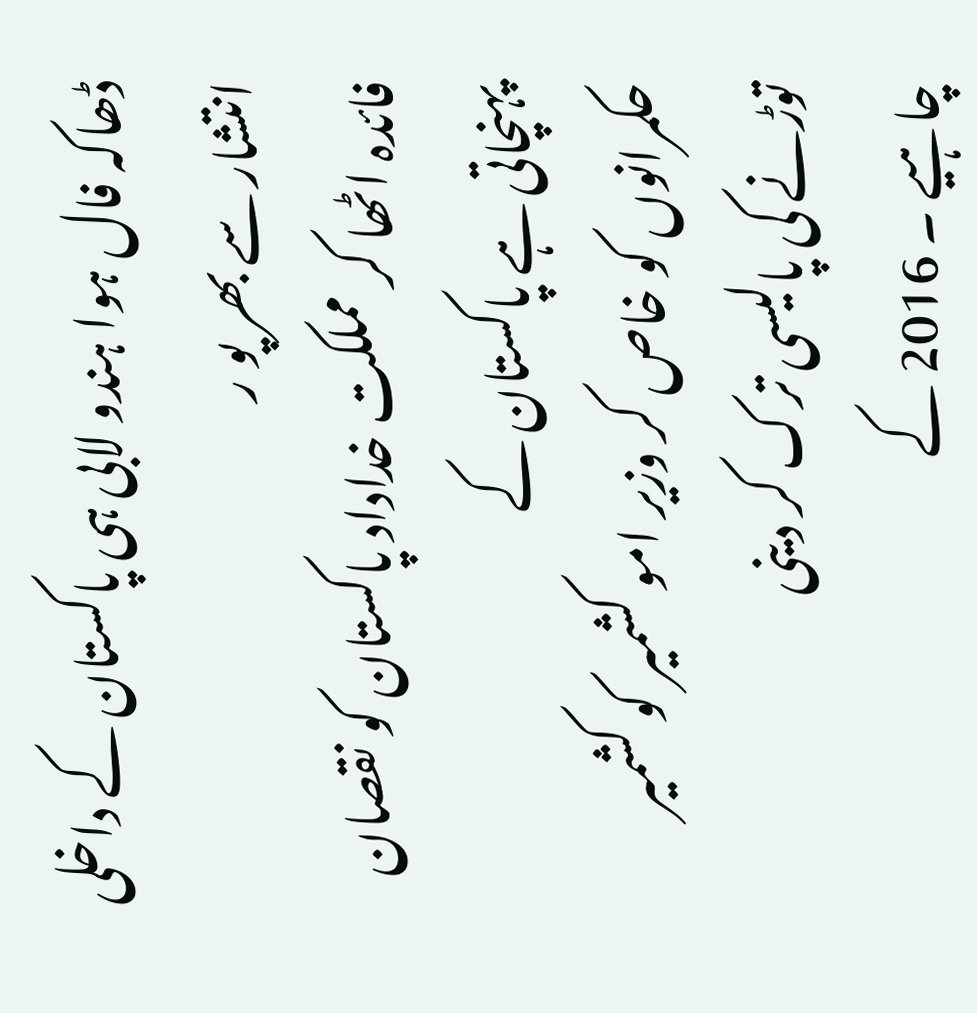ڈھاکہ فال ہوا ہندو لابی ہی پاکستان کے داخلی انتشار سے بھر پو ر
فائدہ اٹھا کر مملکت خداداد پاکستان کو نقصان پہنچاتی ہے پاکستان کے
حکمرانوں کو خاص کر وزیر امو کشمیر کو کشمیر توڑنے کی پالیسی ترک کر دینی
چاہیے ۔ 2016 کے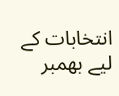انتخابات کے لیے بھمبر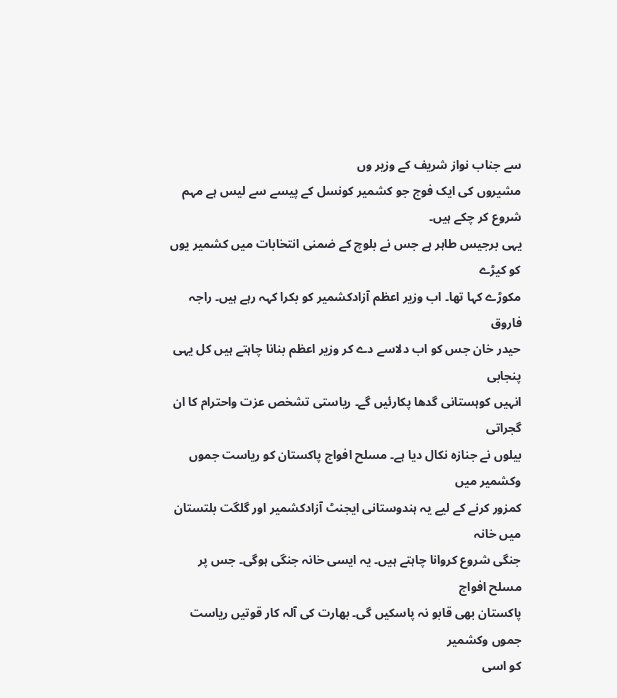سے جناب نواز شریف کے وزیر وں
مشیروں کی ایک فوج جو کشمیر کونسل کے پیسے سے لیس ہے مہم شروع کر چکے ہیں۔
یہی برجیس طاہر ہے جس نے بلوچ کے ضمنی انتخابات میں کشمیر یوں کو کیڑے
مکوڑے کہا تھا۔ اب وزیر اعظم آزادکشمیر کو بکرا کہہ رہے ہیں۔ راجہ فاروق
حیدر خان جس کو اب دلاسے دے کر وزیر اعظم بنانا چاہتے ہیں کل یہی پنجابی
انہیں کوہستانی گدھا پکارئیں گے۔ ریاستی تشخص عزت واحترام کا ان گجراتی
بیلوں نے جنازہ نکال دیا ہے۔ مسلح افواج پاکستان کو ریاست جموں وکشمیر میں
کمزور کرنے کے لیے یہ ہندوستانی ایجنٹ آزادکشمیر اور گلگت بلتستان میں خانہ
جنگی شروع کروانا چاہتے ہیں۔ یہ ایسی خانہ جنگی ہوگی۔ جس پر مسلح افواج
پاکستان بھی قابو نہ پاسکیں گی۔ بھارت کی آلہ کار قوتیں ریاست جموں وکشمیر
کو اسی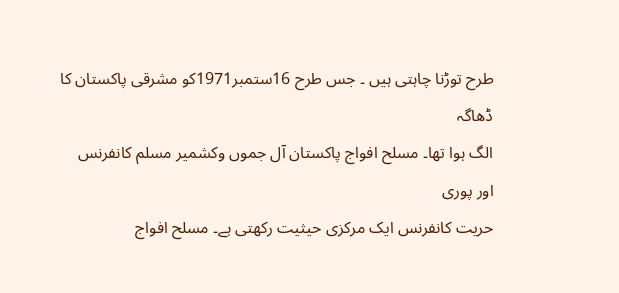طرح توڑنا چاہتی ہیں ۔ جس طرح 16ستمبر1971کو مشرقی پاکستان کا ڈھاگہ
الگ ہوا تھا۔ مسلح افواج پاکستان آل جموں وکشمیر مسلم کانفرنس اور پوری
حریت کانفرنس ایک مرکزی حیثیت رکھتی ہے۔ مسلح افواج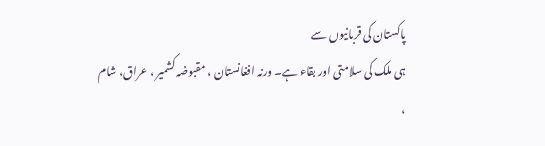پاکستان کی قربانیوں سے
ہی ملک کی سلامتی اور بقاء ہے۔ ورنہ افغانستان ، مقبوضہ کشمیر ، عراق، شام
،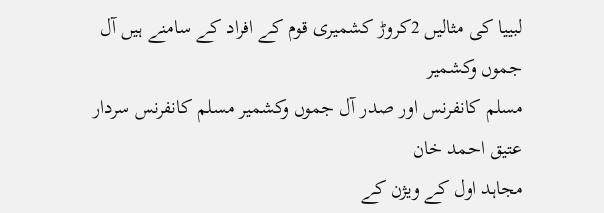لبییا کی مثالیں 2کروڑ کشمیری قوم کے افراد کے سامنے ہیں آل جموں وکشمیر
مسلم کانفرنس اور صدر آل جموں وکشمیر مسلم کانفرنس سردار عتیق احمد خان
مجاہد اول کے ویژن کے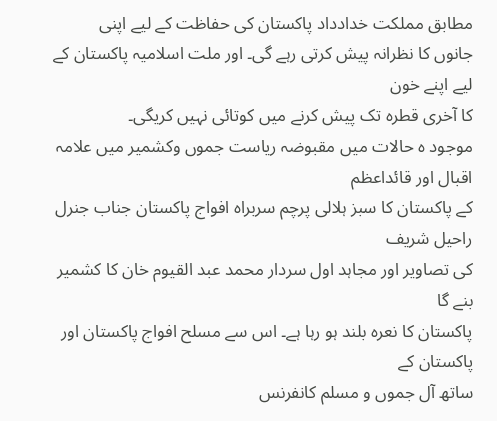مطابق مملکت خدادداد پاکستان کی حفاظت کے لیے اپنی
جانوں کا نظرانہ پیش کرتی رہے گی۔ اور ملت اسلامیہ پاکستان کے لیے اپنے خون
کا آخری قطرہ تک پیش کرنے میں کوتائی نہیں کریگی۔
موجود ہ حالات میں مقبوضہ ریاست جموں وکشمیر میں علامہ اقبال اور قائداعظم
کے پاکستان کا سبز ہلالی پرچم سربراہ افواج پاکستان جناب جنرل راحیل شریف
کی تصاویر اور مجاہد اول سردار محمد عبد القیوم خان کا کشمیر بنے گا
پاکستان کا نعرہ بلند ہو رہا ہے۔ اس سے مسلح افواج پاکستان اور پاکستان کے
ساتھ آل جموں و مسلم کانفرنس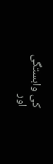کی وابستگی اور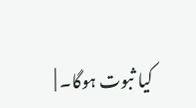کیا ثبوت ہوگا۔ |